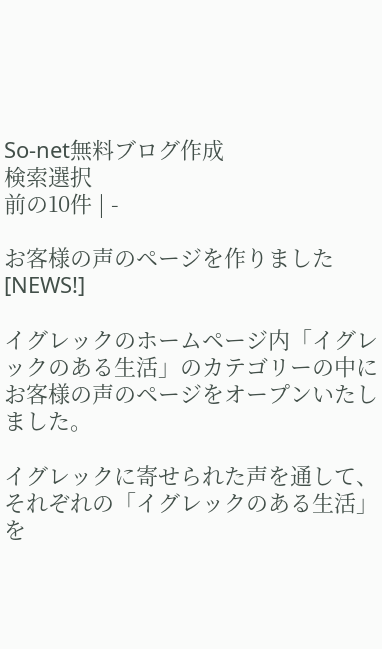So-net無料ブログ作成
検索選択
前の10件 | -

お客様の声のページを作りました [NEWS!]

イグレックのホームページ内「イグレックのある生活」のカテゴリーの中に
お客様の声のページをオープンいたしました。

イグレックに寄せられた声を通して、
それぞれの「イグレックのある生活」を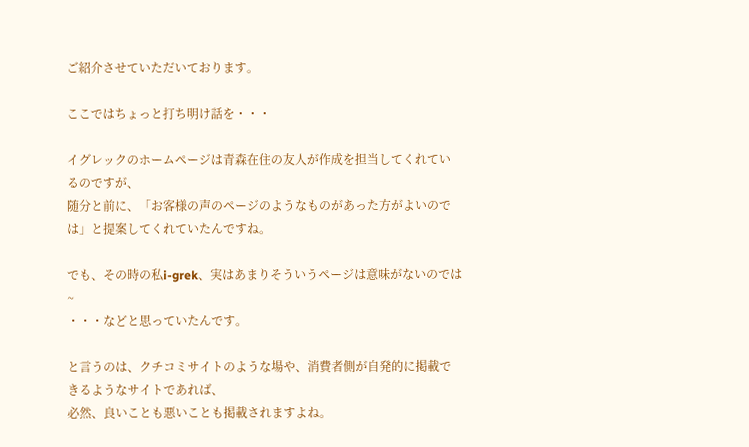ご紹介させていただいております。

ここではちょっと打ち明け話を・・・

イグレックのホームページは青森在住の友人が作成を担当してくれているのですが、
随分と前に、「お客様の声のページのようなものがあった方がよいのでは」と提案してくれていたんですね。

でも、その時の私i-grek、実はあまりそういうページは意味がないのでは~
・・・などと思っていたんです。

と言うのは、クチコミサイトのような場や、消費者側が自発的に掲載できるようなサイトであれば、
必然、良いことも悪いことも掲載されますよね。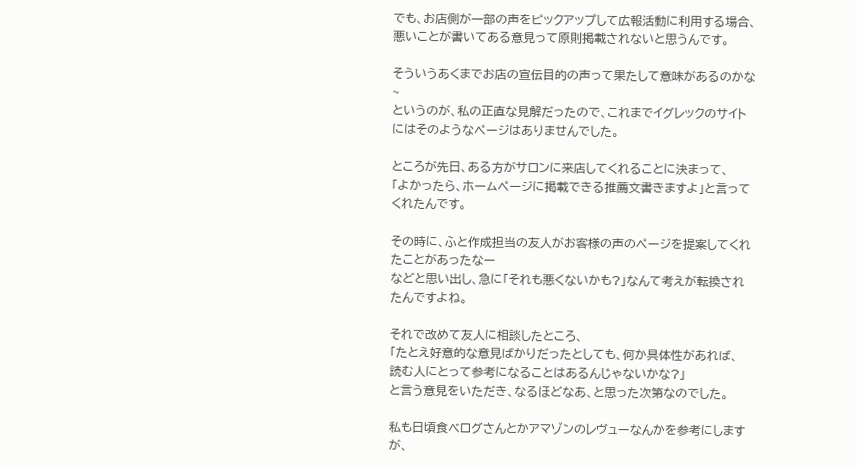でも、お店側が一部の声をピックアップして広報活動に利用する場合、
悪いことが書いてある意見って原則掲載されないと思うんです。

そういうあくまでお店の宣伝目的の声って果たして意味があるのかな~
というのが、私の正直な見解だったので、これまでイグレックのサイトにはそのようなページはありませんでした。

ところが先日、ある方がサロンに来店してくれることに決まって、
「よかったら、ホームページに掲載できる推薦文書きますよ」と言ってくれたんです。

その時に、ふと作成担当の友人がお客様の声のページを提案してくれたことがあったなー
などと思い出し、急に「それも悪くないかも?」なんて考えが転換されたんですよね。

それで改めて友人に相談したところ、
「たとえ好意的な意見ばかりだったとしても、何か具体性があれば、
読む人にとって参考になることはあるんじゃないかな?」
と言う意見をいただき、なるほどなあ、と思った次第なのでした。

私も日頃食べログさんとかアマゾンのレヴューなんかを参考にしますが、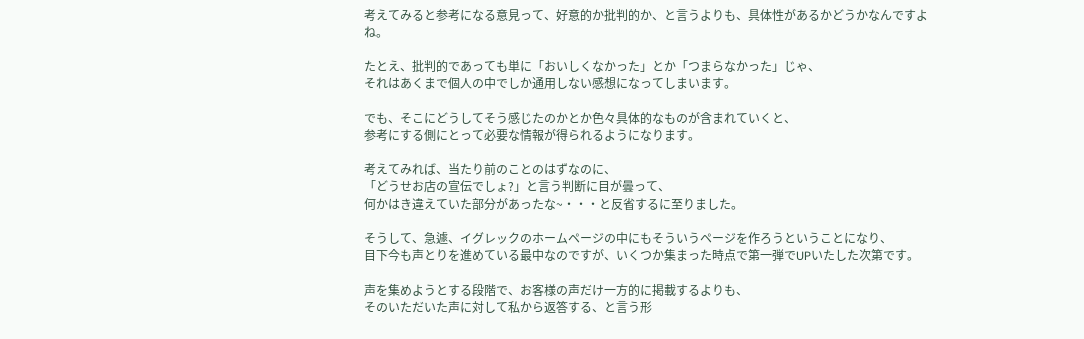考えてみると参考になる意見って、好意的か批判的か、と言うよりも、具体性があるかどうかなんですよね。

たとえ、批判的であっても単に「おいしくなかった」とか「つまらなかった」じゃ、
それはあくまで個人の中でしか通用しない感想になってしまいます。

でも、そこにどうしてそう感じたのかとか色々具体的なものが含まれていくと、
参考にする側にとって必要な情報が得られるようになります。

考えてみれば、当たり前のことのはずなのに、
「どうせお店の宣伝でしょ?」と言う判断に目が曇って、
何かはき違えていた部分があったな~・・・と反省するに至りました。

そうして、急遽、イグレックのホームページの中にもそういうページを作ろうということになり、
目下今も声とりを進めている最中なのですが、いくつか集まった時点で第一弾でUPいたした次第です。

声を集めようとする段階で、お客様の声だけ一方的に掲載するよりも、
そのいただいた声に対して私から返答する、と言う形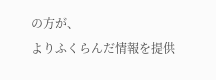の方が、
よりふくらんだ情報を提供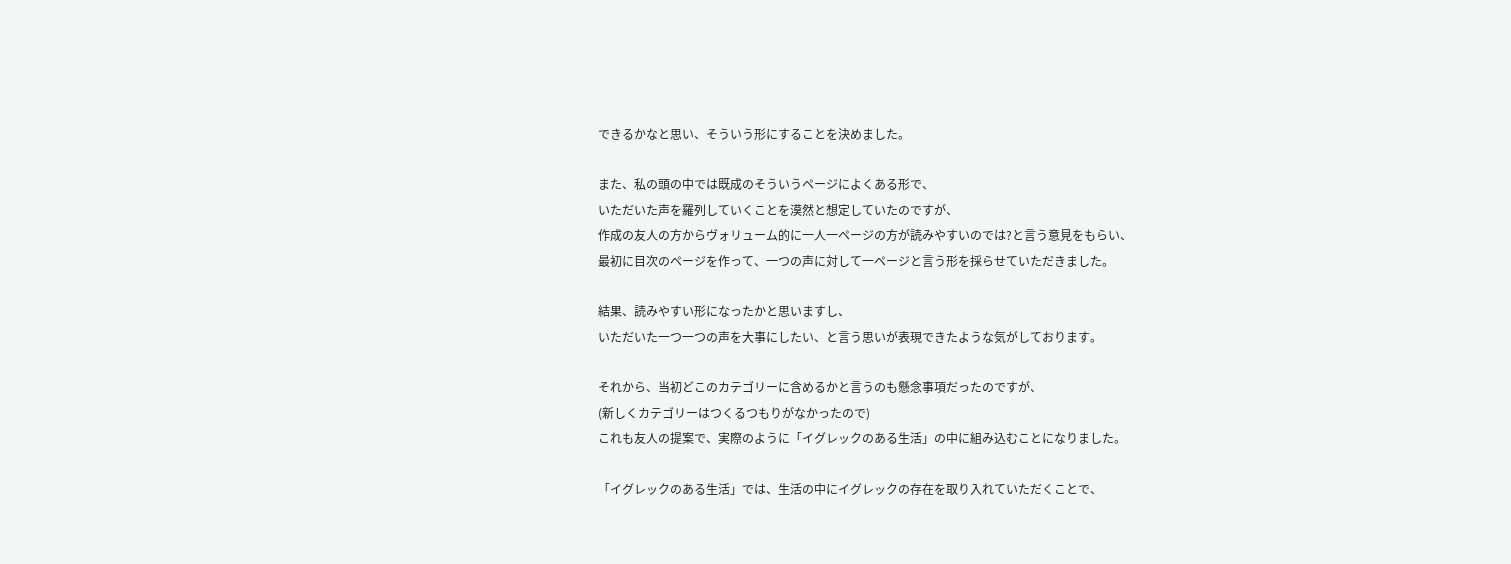できるかなと思い、そういう形にすることを決めました。

また、私の頭の中では既成のそういうページによくある形で、
いただいた声を羅列していくことを漠然と想定していたのですが、
作成の友人の方からヴォリューム的に一人一ページの方が読みやすいのでは?と言う意見をもらい、
最初に目次のページを作って、一つの声に対して一ページと言う形を採らせていただきました。

結果、読みやすい形になったかと思いますし、
いただいた一つ一つの声を大事にしたい、と言う思いが表現できたような気がしております。

それから、当初どこのカテゴリーに含めるかと言うのも懸念事項だったのですが、
(新しくカテゴリーはつくるつもりがなかったので)
これも友人の提案で、実際のように「イグレックのある生活」の中に組み込むことになりました。

「イグレックのある生活」では、生活の中にイグレックの存在を取り入れていただくことで、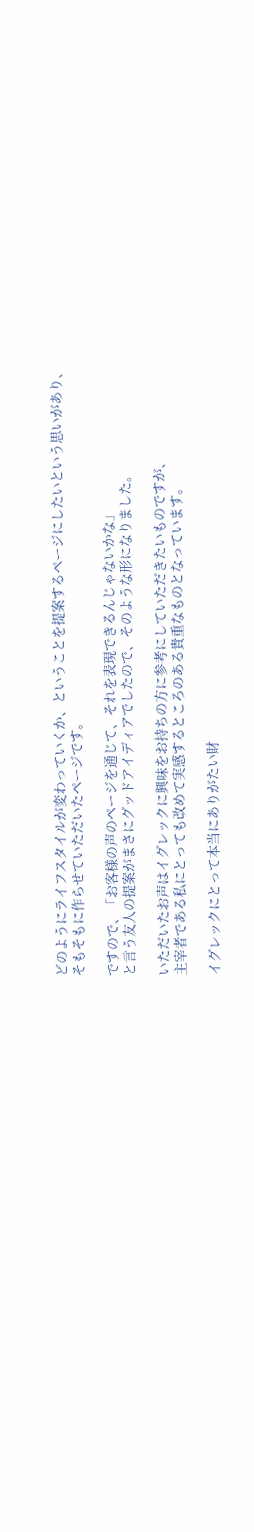どのようにライフスタイルが変わっていくか、ということを提案するページにしたいという思いがあり、
そもそもに作らせていただいたページです。

ですので、「お客様の声のページを通じて、それを表現できるんじゃないかな」
と言う友人の提案がまさにグッドアイディアでしたので、そのような形になりました。

いただいたお声はイグレックに興味をお持ちの方に参考にしていただきたいものですが、
主宰者である私にとっても改めて実感するところのある貴重なものとなっています。

イグレックにとって本当にありがたい財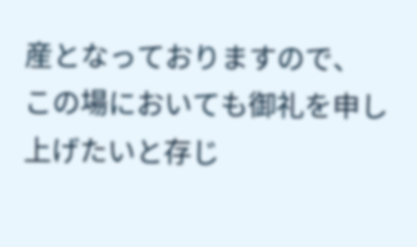産となっておりますので、
この場においても御礼を申し上げたいと存じ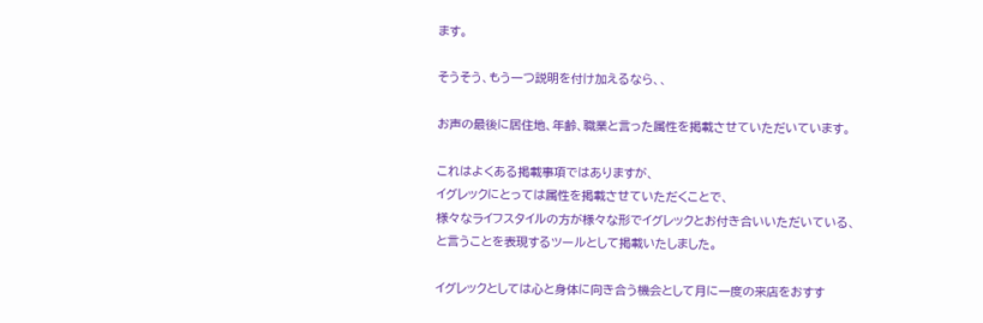ます。

そうそう、もう一つ説明を付け加えるなら、、

お声の最後に居住地、年齢、職業と言った属性を掲載させていただいています。

これはよくある掲載事項ではありますが、
イグレックにとっては属性を掲載させていただくことで、
様々なライフスタイルの方が様々な形でイグレックとお付き合いいただいている、
と言うことを表現するツールとして掲載いたしました。

イグレックとしては心と身体に向き合う機会として月に一度の来店をおすす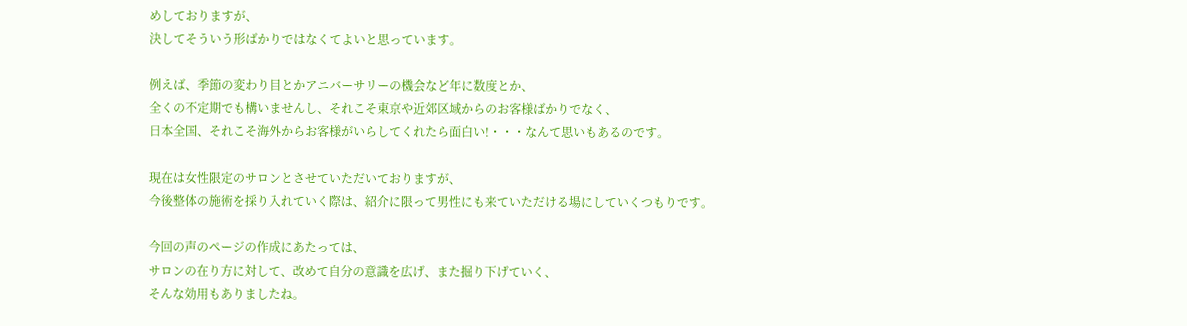めしておりますが、
決してそういう形ばかりではなくてよいと思っています。

例えば、季節の変わり目とかアニバーサリーの機会など年に数度とか、
全くの不定期でも構いませんし、それこそ東京や近郊区域からのお客様ばかりでなく、
日本全国、それこそ海外からお客様がいらしてくれたら面白い!・・・なんて思いもあるのです。

現在は女性限定のサロンとさせていただいておりますが、
今後整体の施術を採り入れていく際は、紹介に限って男性にも来ていただける場にしていくつもりです。

今回の声のページの作成にあたっては、
サロンの在り方に対して、改めて自分の意識を広げ、また掘り下げていく、
そんな効用もありましたね。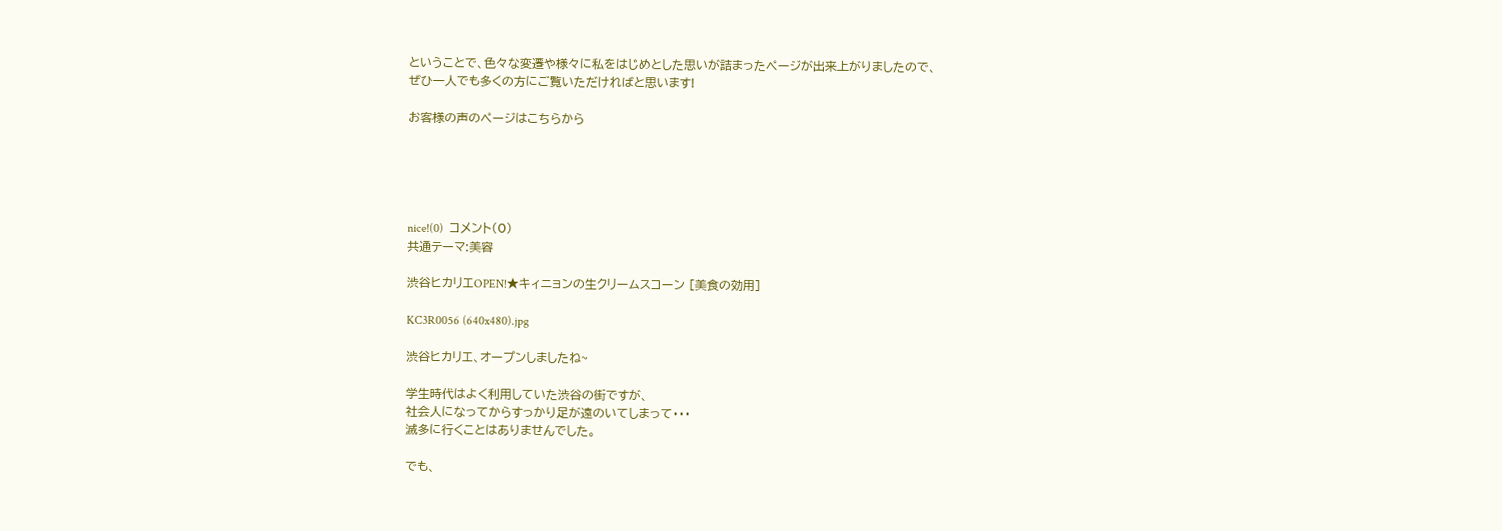ということで、色々な変遷や様々に私をはじめとした思いが詰まったページが出来上がりましたので、
ぜひ一人でも多くの方にご覧いただければと思います!

お客様の声のページはこちらから





nice!(0)  コメント(0)
共通テーマ:美容

渋谷ヒカリエOPEN!★キィニョンの生クリームスコーン [美食の効用]

KC3R0056 (640x480).jpg

渋谷ヒカリエ、オープンしましたね~

学生時代はよく利用していた渋谷の街ですが、
社会人になってからすっかり足が遠のいてしまって・・・
滅多に行くことはありませんでした。

でも、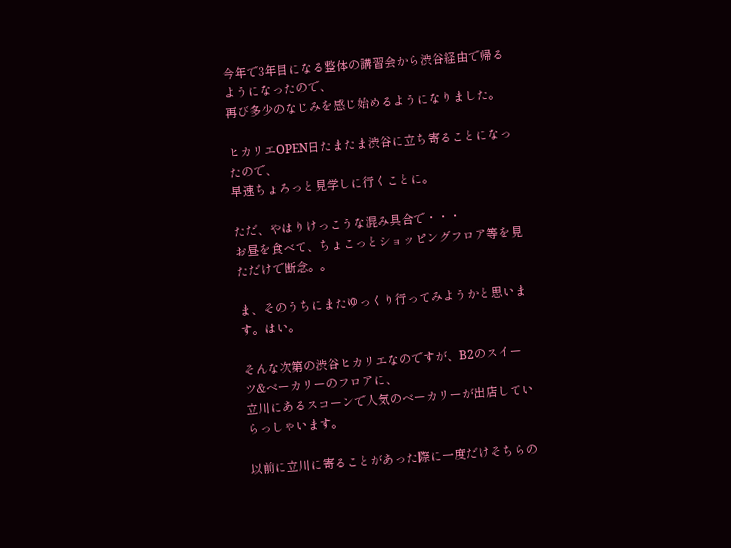今年で3年目になる整体の講習会から渋谷経由で帰るようになったので、
再び多少のなじみを感じ始めるようになりました。

ヒカリエOPEN日たまたま渋谷に立ち寄ることになったので、
早速ちょろっと見学しに行くことに。

ただ、やはりけっこうな混み具合で・・・
お昼を食べて、ちょこっとショッピングフロア等を見ただけで断念。。

ま、そのうちにまたゆっくり行ってみようかと思います。はい。

そんな次第の渋谷ヒカリエなのですが、B2のスイーツ&ベーカリーのフロアに、
立川にあるスコーンで人気のベーカリーが出店していらっしゃいます。

以前に立川に寄ることがあった際に一度だけそちらの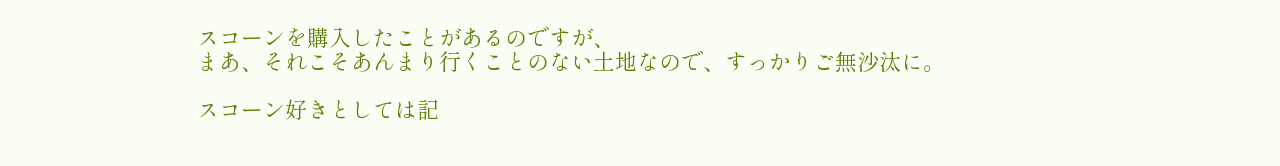スコーンを購入したことがあるのですが、
まあ、それこそあんまり行くことのない土地なので、すっかりご無沙汰に。

スコーン好きとしては記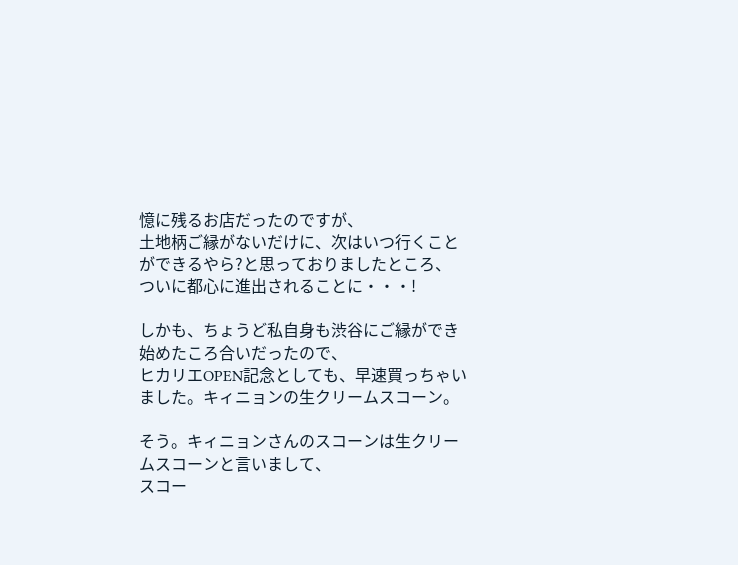憶に残るお店だったのですが、
土地柄ご縁がないだけに、次はいつ行くことができるやら?と思っておりましたところ、
ついに都心に進出されることに・・・!

しかも、ちょうど私自身も渋谷にご縁ができ始めたころ合いだったので、
ヒカリエOPEN記念としても、早速買っちゃいました。キィニョンの生クリームスコーン。

そう。キィニョンさんのスコーンは生クリームスコーンと言いまして、
スコー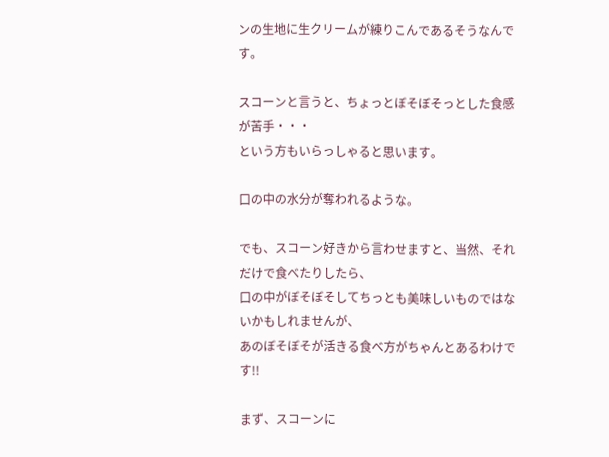ンの生地に生クリームが練りこんであるそうなんです。

スコーンと言うと、ちょっとぼそぼそっとした食感が苦手・・・
という方もいらっしゃると思います。

口の中の水分が奪われるような。

でも、スコーン好きから言わせますと、当然、それだけで食べたりしたら、
口の中がぼそぼそしてちっとも美味しいものではないかもしれませんが、
あのぼそぼそが活きる食べ方がちゃんとあるわけです!!

まず、スコーンに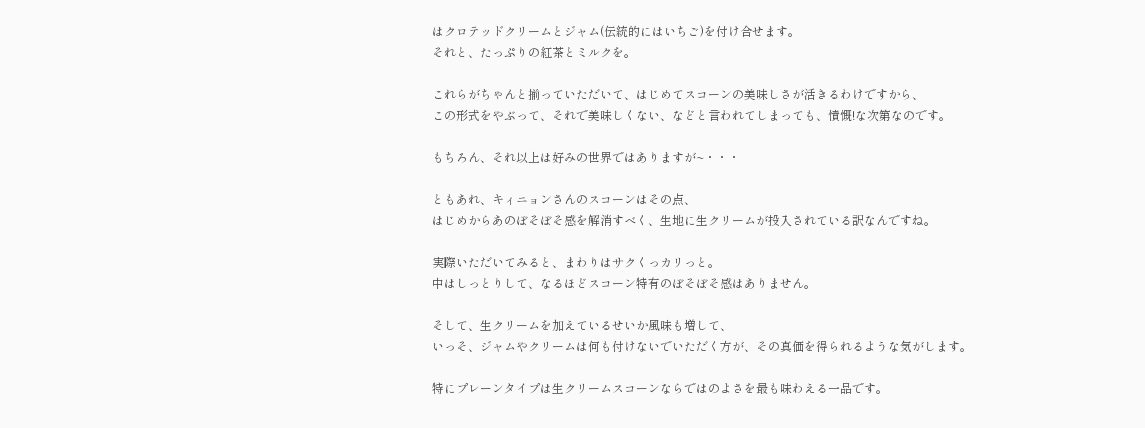はクロテッドクリームとジャム(伝統的にはいちご)を付け合せます。
それと、たっぷりの紅茶とミルクを。

これらがちゃんと揃っていただいて、はじめてスコーンの美味しさが活きるわけですから、
この形式をやぶって、それで美味しくない、などと言われてしまっても、憤慨!な次第なのです。

もちろん、それ以上は好みの世界ではありますが~・・・

ともあれ、キィニョンさんのスコーンはその点、
はじめからあのぼそぼそ感を解消すべく、生地に生クリームが投入されている訳なんですね。

実際いただいてみると、まわりはサクくっカリっと。
中はしっとりして、なるほどスコーン特有のぼそぼそ感はありません。

そして、生クリームを加えているせいか風味も増して、
いっそ、ジャムやクリームは何も付けないでいただく方が、その真価を得られるような気がします。

特にプレーンタイプは生クリームスコーンならではのよさを最も味わえる一品です。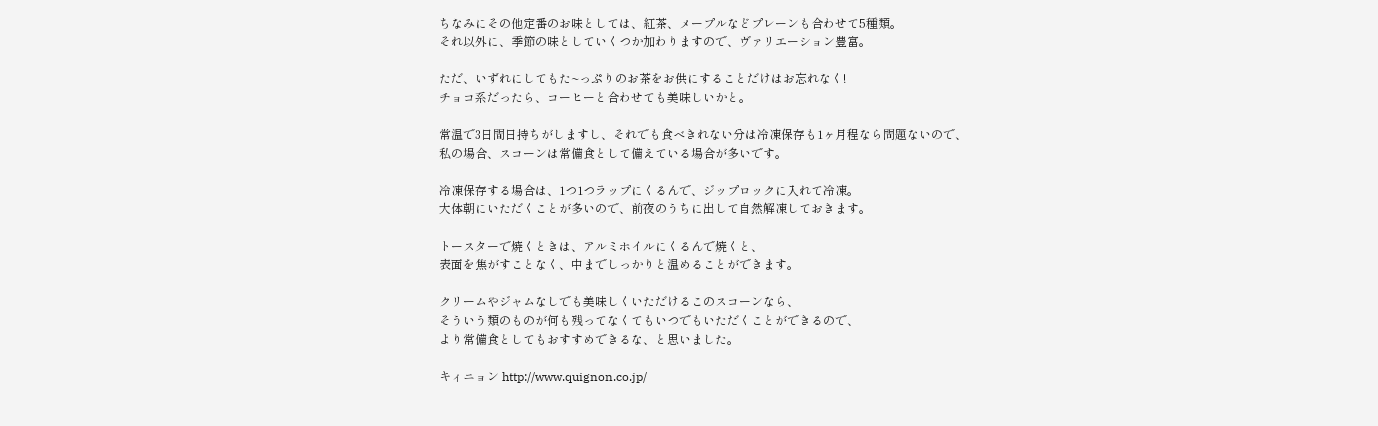ちなみにその他定番のお味としては、紅茶、メープルなどプレーンも合わせて5種類。
それ以外に、季節の味としていくつか加わりますので、ヴァリエーション豊富。

ただ、いずれにしてもた~っぷりのお茶をお供にすることだけはお忘れなく!
チョコ系だったら、コーヒーと合わせても美味しいかと。

常温で3日間日持ちがしますし、それでも食べきれない分は冷凍保存も1ヶ月程なら問題ないので、
私の場合、スコーンは常備食として備えている場合が多いです。

冷凍保存する場合は、1つ1つラップにくるんで、ジップロックに入れて冷凍。
大体朝にいただくことが多いので、前夜のうちに出して自然解凍しておきます。

トースターで焼くときは、アルミホイルにくるんで焼くと、
表面を焦がすことなく、中までしっかりと温めることができます。

クリームやジャムなしでも美味しくいただけるこのスコーンなら、
そういう類のものが何も残ってなくてもいつでもいただくことができるので、
より常備食としてもおすすめできるな、と思いました。

キィニョン http://www.quignon.co.jp/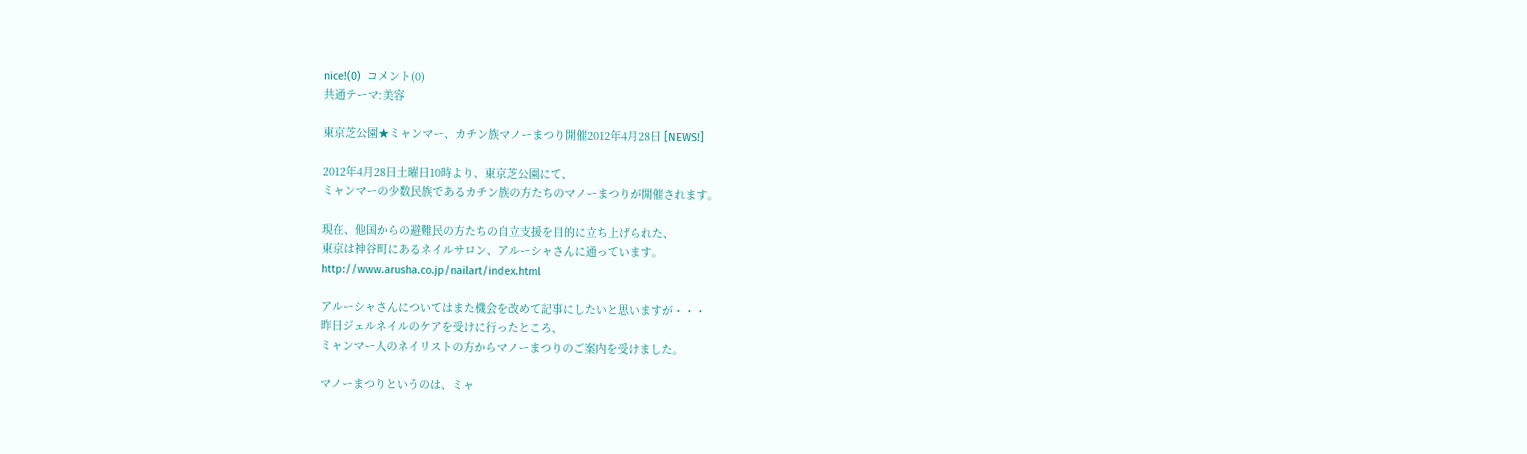nice!(0)  コメント(0)
共通テーマ:美容

東京芝公園★ミャンマー、カチン族マノーまつり開催2012年4月28日 [NEWS!]

2012年4月28日土曜日10時より、東京芝公園にて、
ミャンマーの少数民族であるカチン族の方たちのマノーまつりが開催されます。

現在、他国からの避難民の方たちの自立支援を目的に立ち上げられた、
東京は神谷町にあるネイルサロン、アルーシャさんに通っています。
http://www.arusha.co.jp/nailart/index.html

アルーシャさんについてはまた機会を改めて記事にしたいと思いますが・・・
昨日ジェルネイルのケアを受けに行ったところ、
ミャンマー人のネイリストの方からマノーまつりのご案内を受けました。

マノーまつりというのは、ミャ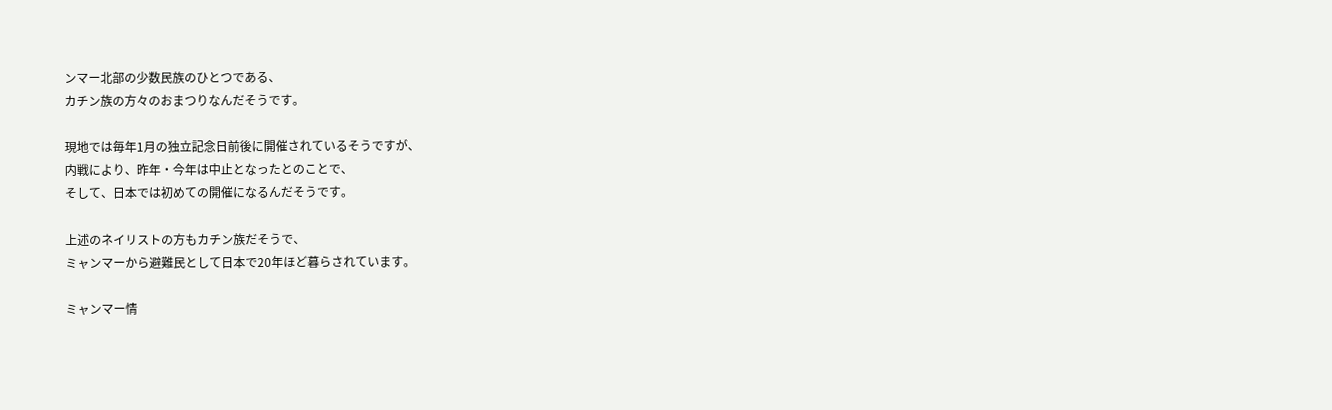ンマー北部の少数民族のひとつである、
カチン族の方々のおまつりなんだそうです。

現地では毎年1月の独立記念日前後に開催されているそうですが、
内戦により、昨年・今年は中止となったとのことで、
そして、日本では初めての開催になるんだそうです。

上述のネイリストの方もカチン族だそうで、
ミャンマーから避難民として日本で20年ほど暮らされています。

ミャンマー情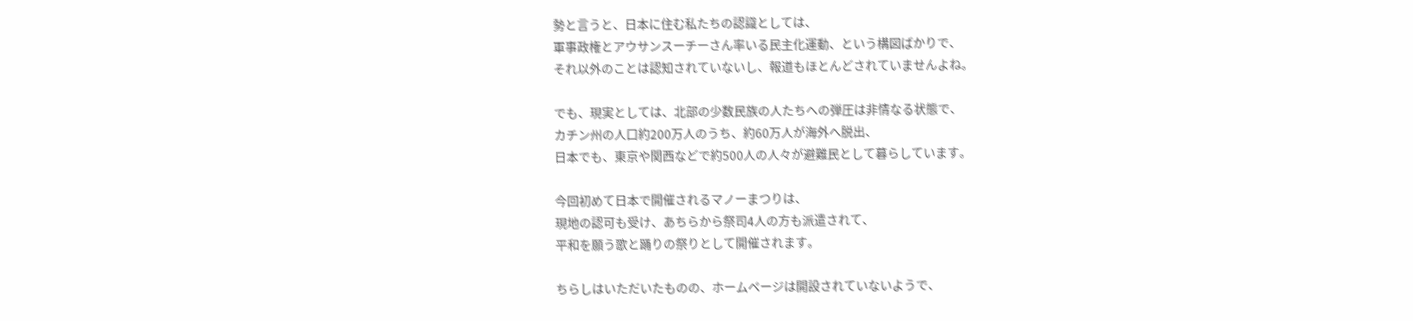勢と言うと、日本に住む私たちの認識としては、
軍事政権とアウサンスーチーさん率いる民主化運動、という構図ばかりで、
それ以外のことは認知されていないし、報道もほとんどされていませんよね。

でも、現実としては、北部の少数民族の人たちへの弾圧は非情なる状態で、
カチン州の人口約200万人のうち、約60万人が海外へ脱出、
日本でも、東京や関西などで約500人の人々が避難民として暮らしています。

今回初めて日本で開催されるマノーまつりは、
現地の認可も受け、あちらから祭司4人の方も派遣されて、
平和を願う歌と踊りの祭りとして開催されます。

ちらしはいただいたものの、ホームページは開設されていないようで、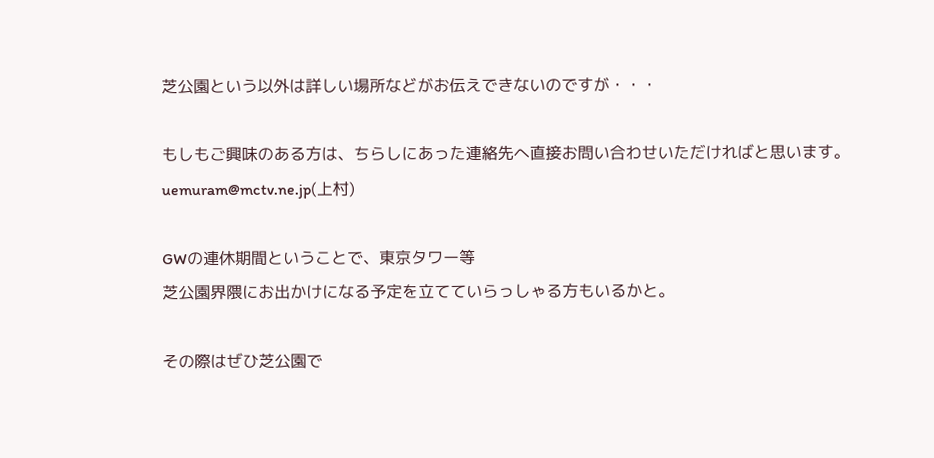芝公園という以外は詳しい場所などがお伝えできないのですが・・・

もしもご興味のある方は、ちらしにあった連絡先へ直接お問い合わせいただければと思います。
uemuram@mctv.ne.jp(上村)

GWの連休期間ということで、東京タワー等
芝公園界隈にお出かけになる予定を立てていらっしゃる方もいるかと。

その際はぜひ芝公園で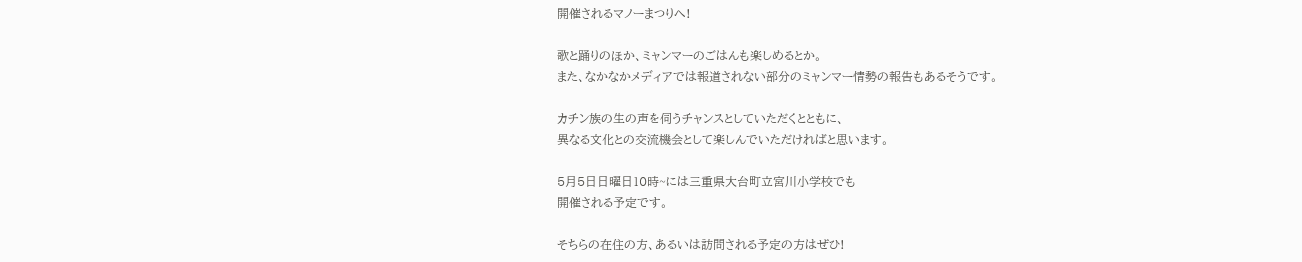開催されるマノーまつりへ!

歌と踊りのほか、ミャンマーのごはんも楽しめるとか。
また、なかなかメディアでは報道されない部分のミャンマー情勢の報告もあるそうです。

カチン族の生の声を伺うチャンスとしていただくとともに、
異なる文化との交流機会として楽しんでいただければと思います。

5月5日日曜日10時~には三重県大台町立宮川小学校でも
開催される予定です。

そちらの在住の方、あるいは訪問される予定の方はぜひ!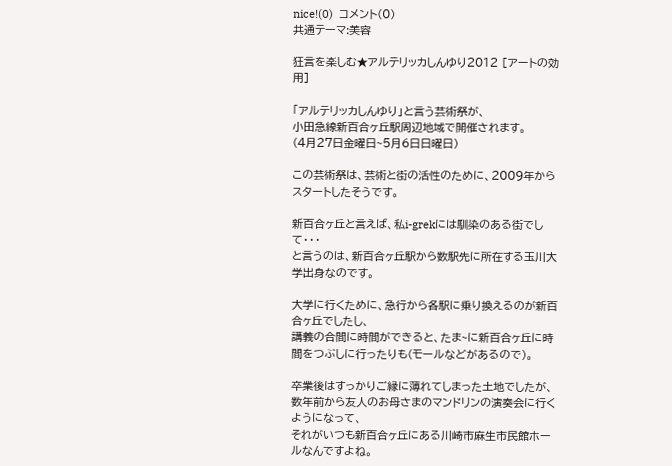nice!(0)  コメント(0)
共通テーマ:美容

狂言を楽しむ★アルテリッカしんゆり2012 [アートの効用]

「アルテリッカしんゆり」と言う芸術祭が、
小田急線新百合ヶ丘駅周辺地域で開催されます。
(4月27日金曜日~5月6日日曜日)

この芸術祭は、芸術と街の活性のために、2009年からスタートしたそうです。

新百合ヶ丘と言えば、私i-grekには馴染のある街でして・・・
と言うのは、新百合ヶ丘駅から数駅先に所在する玉川大学出身なのです。

大学に行くために、急行から各駅に乗り換えるのが新百合ヶ丘でしたし、
講義の合間に時間ができると、たま~に新百合ヶ丘に時間をつぶしに行ったりも(モールなどがあるので)。

卒業後はすっかりご縁に薄れてしまった土地でしたが、
数年前から友人のお母さまのマンドリンの演奏会に行くようになって、
それがいつも新百合ヶ丘にある川崎市麻生市民館ホールなんですよね。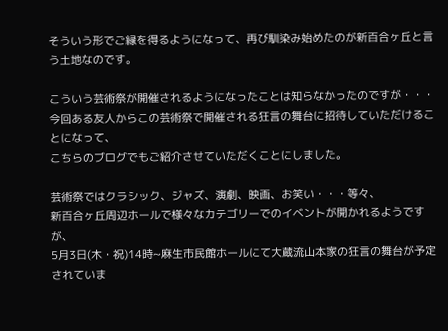そういう形でご縁を得るようになって、再び馴染み始めたのが新百合ヶ丘と言う土地なのです。

こういう芸術祭が開催されるようになったことは知らなかったのですが・・・
今回ある友人からこの芸術祭で開催される狂言の舞台に招待していただけることになって、
こちらのブログでもご紹介させていただくことにしました。

芸術祭ではクラシック、ジャズ、演劇、映画、お笑い・・・等々、
新百合ヶ丘周辺ホールで様々なカテゴリーでのイベントが開かれるようですが、
5月3日(木・祝)14時~麻生市民館ホールにて大蔵流山本家の狂言の舞台が予定されていま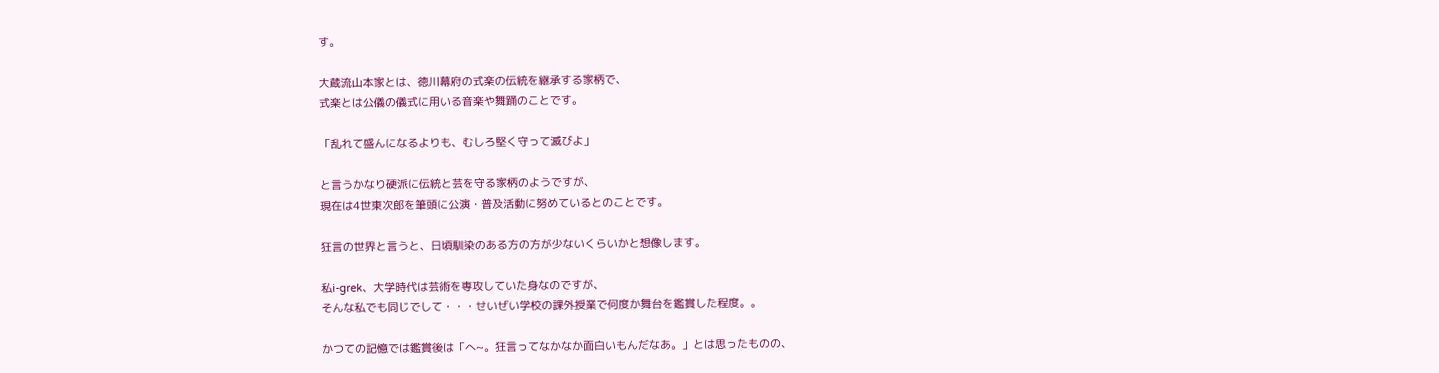す。

大蔵流山本家とは、徳川幕府の式楽の伝統を継承する家柄で、
式楽とは公儀の儀式に用いる音楽や舞踊のことです。

「乱れて盛んになるよりも、むしろ堅く守って滅びよ」

と言うかなり硬派に伝統と芸を守る家柄のようですが、
現在は4世東次郎を筆頭に公演・普及活動に努めているとのことです。

狂言の世界と言うと、日頃馴染のある方の方が少ないくらいかと想像します。

私i-grek、大学時代は芸術を専攻していた身なのですが、
そんな私でも同じでして・・・せいぜい学校の課外授業で何度か舞台を鑑賞した程度。。

かつての記憶では鑑賞後は「へ~。狂言ってなかなか面白いもんだなあ。」とは思ったものの、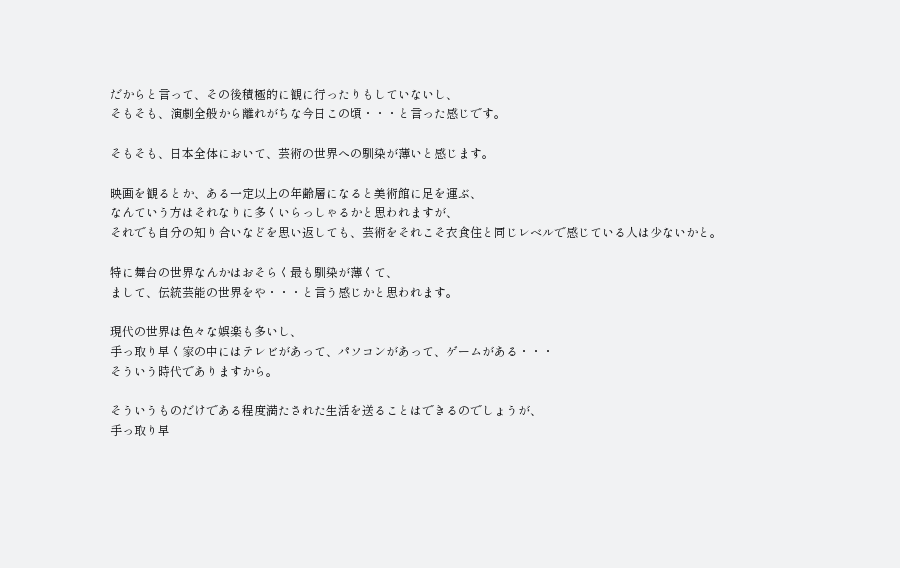だからと言って、その後積極的に観に行ったりもしていないし、
そもそも、演劇全般から離れがちな今日この頃・・・と言った感じです。

そもそも、日本全体において、芸術の世界への馴染が薄いと感じます。

映画を観るとか、ある一定以上の年齢層になると美術館に足を運ぶ、
なんていう方はそれなりに多くいらっしゃるかと思われますが、
それでも自分の知り合いなどを思い返しても、芸術をそれこそ衣食住と同じレベルで感じている人は少ないかと。

特に舞台の世界なんかはおそらく最も馴染が薄くて、
まして、伝統芸能の世界をや・・・と言う感じかと思われます。

現代の世界は色々な娯楽も多いし、
手っ取り早く家の中にはテレビがあって、パソコンがあって、ゲームがある・・・
そういう時代でありますから。

そういうものだけである程度満たされた生活を送ることはできるのでしょうが、
手っ取り早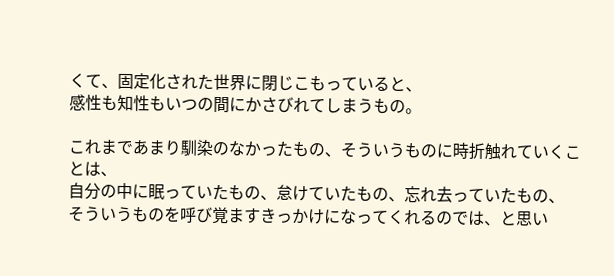くて、固定化された世界に閉じこもっていると、
感性も知性もいつの間にかさびれてしまうもの。

これまであまり馴染のなかったもの、そういうものに時折触れていくことは、
自分の中に眠っていたもの、怠けていたもの、忘れ去っていたもの、
そういうものを呼び覚ますきっかけになってくれるのでは、と思い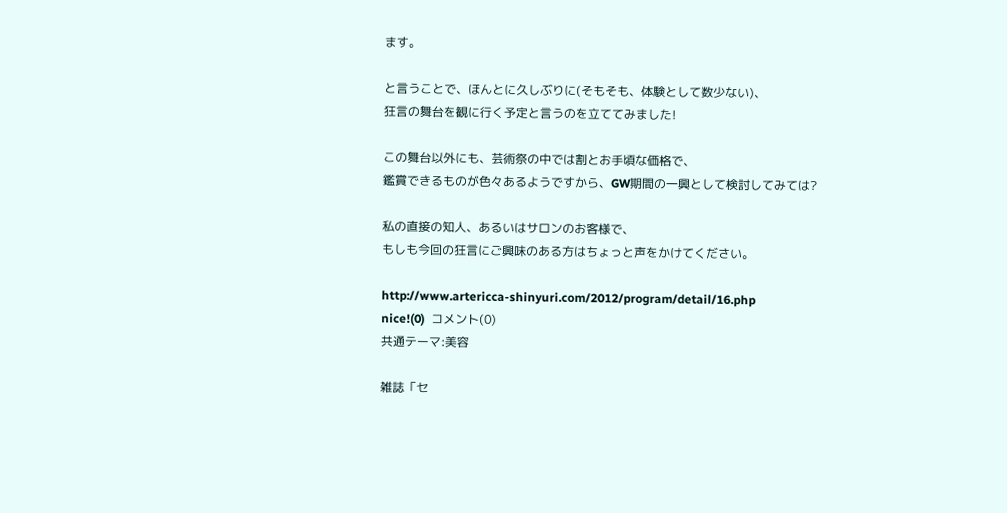ます。

と言うことで、ほんとに久しぶりに(そもそも、体験として数少ない)、
狂言の舞台を観に行く予定と言うのを立ててみました!

この舞台以外にも、芸術祭の中では割とお手頃な価格で、
鑑賞できるものが色々あるようですから、GW期間の一興として検討してみては?

私の直接の知人、あるいはサロンのお客様で、
もしも今回の狂言にご興味のある方はちょっと声をかけてください。

http://www.artericca-shinyuri.com/2012/program/detail/16.php
nice!(0)  コメント(0)
共通テーマ:美容

雑誌「セ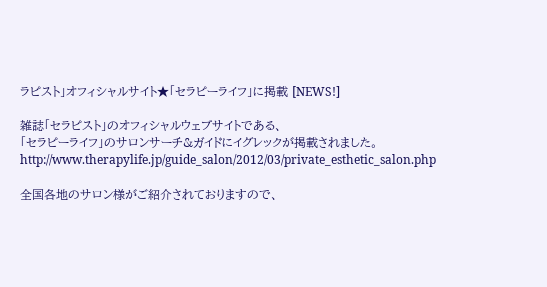ラピスト」オフィシャルサイト★「セラピーライフ」に掲載 [NEWS!]

雑誌「セラピスト」のオフィシャルウェブサイトである、
「セラピーライフ」のサロンサーチ&ガイドにイグレックが掲載されました。
http://www.therapylife.jp/guide_salon/2012/03/private_esthetic_salon.php

全国各地のサロン様がご紹介されておりますので、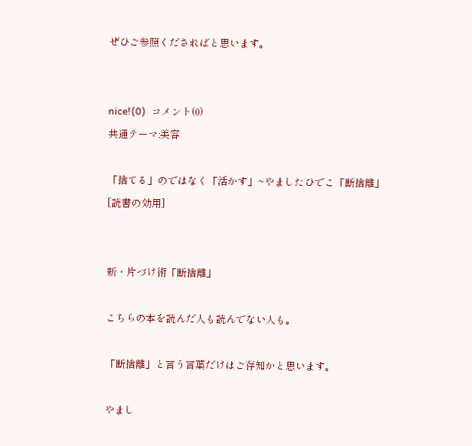ぜひご参照くださればと思います。


nice!(0)  コメント(0)
共通テーマ:美容

「捨てる」のではなく「活かす」~やましたひでこ「断捨離」 [読書の効用]


新・片づけ術「断捨離」

こちらの本を読んだ人も読んでない人も。

「断捨離」と言う言葉だけはご存知かと思います。

やまし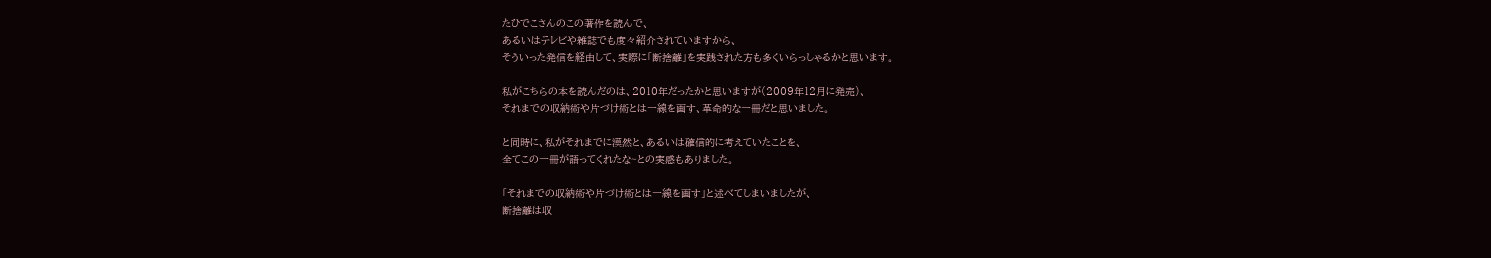たひでこさんのこの著作を読んで、
あるいはテレビや雑誌でも度々紹介されていますから、
そういった発信を経由して、実際に「断捨離」を実践された方も多くいらっしゃるかと思います。

私がこちらの本を読んだのは、2010年だったかと思いますが(2009年12月に発売)、
それまでの収納術や片づけ術とは一線を画す、革命的な一冊だと思いました。

と同時に、私がそれまでに漠然と、あるいは確信的に考えていたことを、
全てこの一冊が語ってくれたな~との実感もありました。

「それまでの収納術や片づけ術とは一線を画す」と述べてしまいましたが、
断捨離は収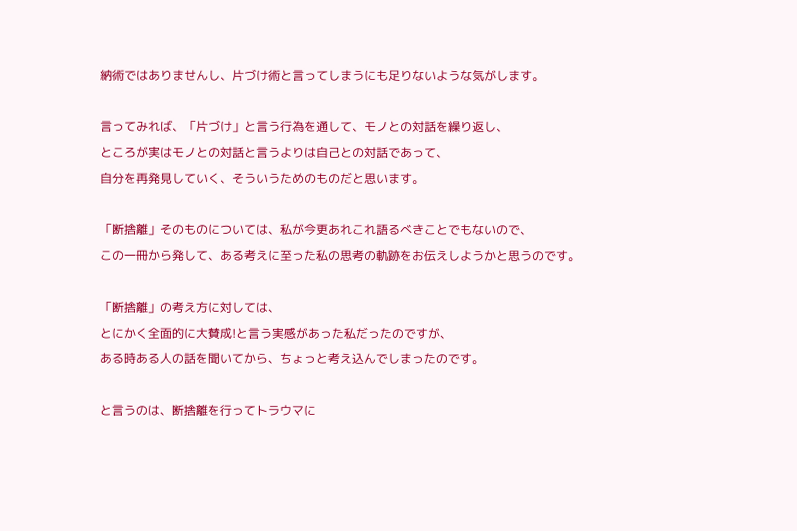納術ではありませんし、片づけ術と言ってしまうにも足りないような気がします。

言ってみれば、「片づけ」と言う行為を通して、モノとの対話を繰り返し、
ところが実はモノとの対話と言うよりは自己との対話であって、
自分を再発見していく、そういうためのものだと思います。

「断捨離」そのものについては、私が今更あれこれ語るべきことでもないので、
この一冊から発して、ある考えに至った私の思考の軌跡をお伝えしようかと思うのです。

「断捨離」の考え方に対しては、
とにかく全面的に大賛成!と言う実感があった私だったのですが、
ある時ある人の話を聞いてから、ちょっと考え込んでしまったのです。

と言うのは、断捨離を行ってトラウマに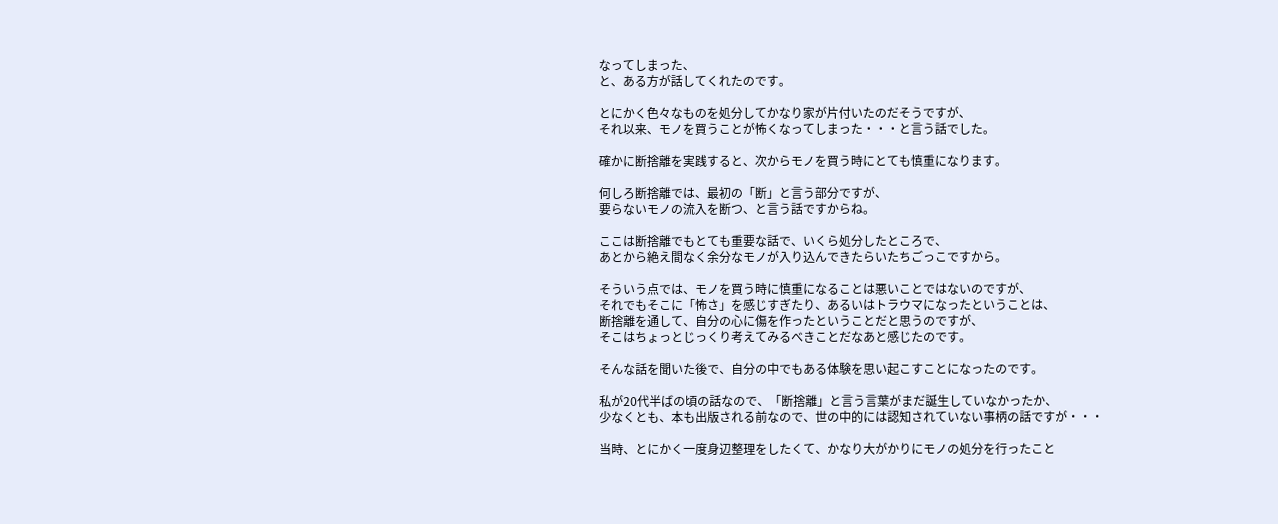なってしまった、
と、ある方が話してくれたのです。

とにかく色々なものを処分してかなり家が片付いたのだそうですが、
それ以来、モノを買うことが怖くなってしまった・・・と言う話でした。

確かに断捨離を実践すると、次からモノを買う時にとても慎重になります。

何しろ断捨離では、最初の「断」と言う部分ですが、
要らないモノの流入を断つ、と言う話ですからね。

ここは断捨離でもとても重要な話で、いくら処分したところで、
あとから絶え間なく余分なモノが入り込んできたらいたちごっこですから。

そういう点では、モノを買う時に慎重になることは悪いことではないのですが、
それでもそこに「怖さ」を感じすぎたり、あるいはトラウマになったということは、
断捨離を通して、自分の心に傷を作ったということだと思うのですが、
そこはちょっとじっくり考えてみるべきことだなあと感じたのです。

そんな話を聞いた後で、自分の中でもある体験を思い起こすことになったのです。

私が20代半ばの頃の話なので、「断捨離」と言う言葉がまだ誕生していなかったか、
少なくとも、本も出版される前なので、世の中的には認知されていない事柄の話ですが・・・

当時、とにかく一度身辺整理をしたくて、かなり大がかりにモノの処分を行ったこと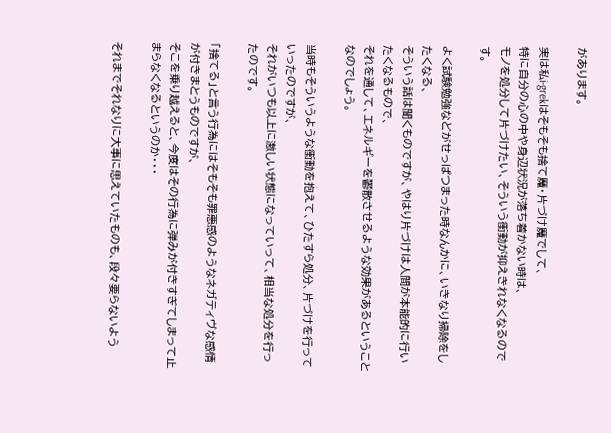があります。

実は私i-grekはそもそも捨て魔・片づけ魔でして、
特に自分の心の中や身辺状況が落ち着かない時は、
モノを処分して片づけたい、そういう衝動が抑えきれなくなるのです。

よく試験勉強などがせっぱつまった時なんかに、いきなり掃除をしたくなる、
そういう話は聞くものですが、やはり片づけは人間が本能的に行いたくなるもので、
それを通して、エネルギーを鬱散させるような効果があるということなのでしょう。

当時もそういうような衝動を抱えて、ひたすら処分、片づけを行っていったのですが、
それがいつも以上に激しい状態になっていって、相当な処分を行ったのです。

「捨てる」と言う行為にはそもそも罪悪感のようなネガティヴな感情が付きまとうものですが、
そこを乗り越えると、今度はその行為に弾みが付きすぎてしまって止まらなくなるというのか・・・

それまでそれなりに大事に思えていたものも、段々要らないよう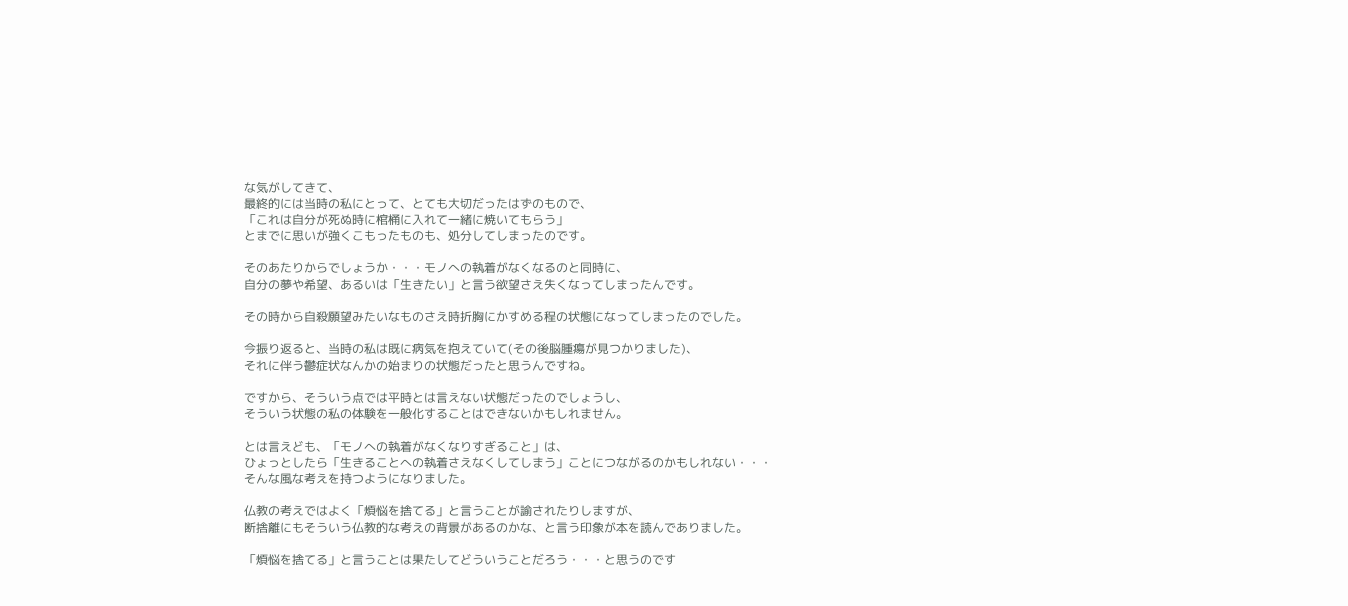な気がしてきて、
最終的には当時の私にとって、とても大切だったはずのもので、
「これは自分が死ぬ時に棺桶に入れて一緒に焼いてもらう」
とまでに思いが強くこもったものも、処分してしまったのです。

そのあたりからでしょうか・・・モノへの執着がなくなるのと同時に、
自分の夢や希望、あるいは「生きたい」と言う欲望さえ失くなってしまったんです。

その時から自殺願望みたいなものさえ時折胸にかすめる程の状態になってしまったのでした。

今振り返ると、当時の私は既に病気を抱えていて(その後脳腫瘍が見つかりました)、
それに伴う鬱症状なんかの始まりの状態だったと思うんですね。

ですから、そういう点では平時とは言えない状態だったのでしょうし、
そういう状態の私の体験を一般化することはできないかもしれません。

とは言えども、「モノへの執着がなくなりすぎること」は、
ひょっとしたら「生きることへの執着さえなくしてしまう」ことにつながるのかもしれない・・・
そんな風な考えを持つようになりました。

仏教の考えではよく「煩悩を捨てる」と言うことが諭されたりしますが、
断捨離にもそういう仏教的な考えの背景があるのかな、と言う印象が本を読んでありました。

「煩悩を捨てる」と言うことは果たしてどういうことだろう・・・と思うのです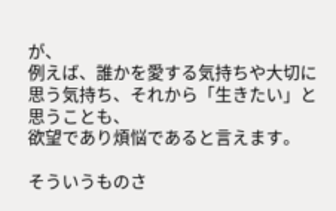が、
例えば、誰かを愛する気持ちや大切に思う気持ち、それから「生きたい」と思うことも、
欲望であり煩悩であると言えます。

そういうものさ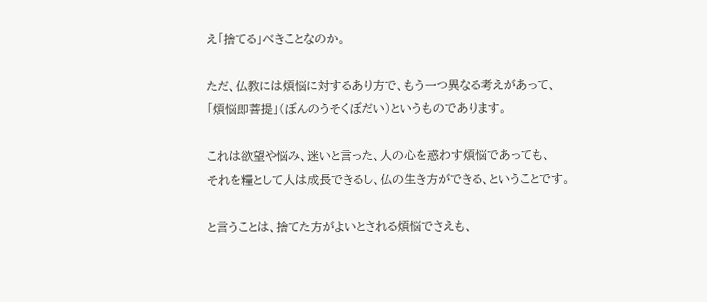え「捨てる」べきことなのか。

ただ、仏教には煩悩に対するあり方で、もう一つ異なる考えがあって、
「煩悩即菩提」(ぼんのうそくぼだい)というものであります。

これは欲望や悩み、迷いと言った、人の心を惑わす煩悩であっても、
それを糧として人は成長できるし、仏の生き方ができる、ということです。

と言うことは、捨てた方がよいとされる煩悩でさえも、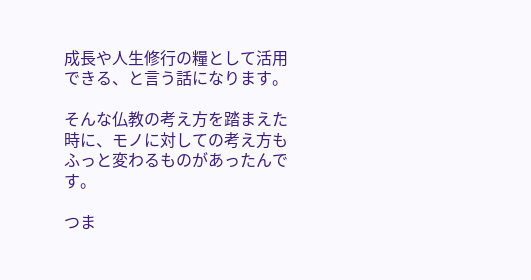成長や人生修行の糧として活用できる、と言う話になります。

そんな仏教の考え方を踏まえた時に、モノに対しての考え方もふっと変わるものがあったんです。

つま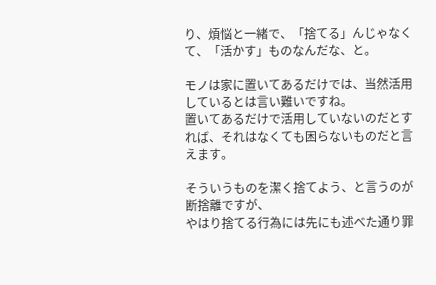り、煩悩と一緒で、「捨てる」んじゃなくて、「活かす」ものなんだな、と。

モノは家に置いてあるだけでは、当然活用しているとは言い難いですね。
置いてあるだけで活用していないのだとすれば、それはなくても困らないものだと言えます。

そういうものを潔く捨てよう、と言うのが断捨離ですが、
やはり捨てる行為には先にも述べた通り罪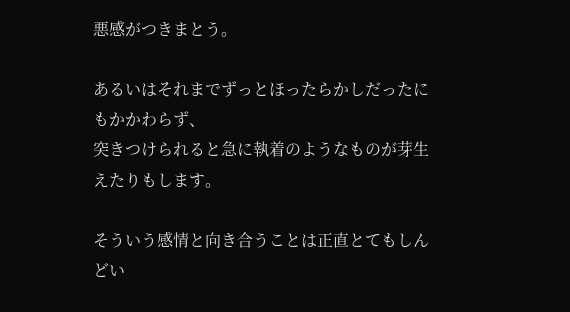悪感がつきまとう。

あるいはそれまでずっとほったらかしだったにもかかわらず、
突きつけられると急に執着のようなものが芽生えたりもします。

そういう感情と向き合うことは正直とてもしんどい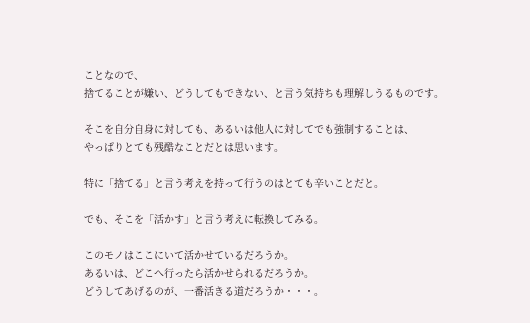ことなので、
捨てることが嫌い、どうしてもできない、と言う気持ちも理解しうるものです。

そこを自分自身に対しても、あるいは他人に対してでも強制することは、
やっぱりとても残酷なことだとは思います。

特に「捨てる」と言う考えを持って行うのはとても辛いことだと。

でも、そこを「活かす」と言う考えに転換してみる。

このモノはここにいて活かせているだろうか。
あるいは、どこへ行ったら活かせられるだろうか。
どうしてあげるのが、一番活きる道だろうか・・・。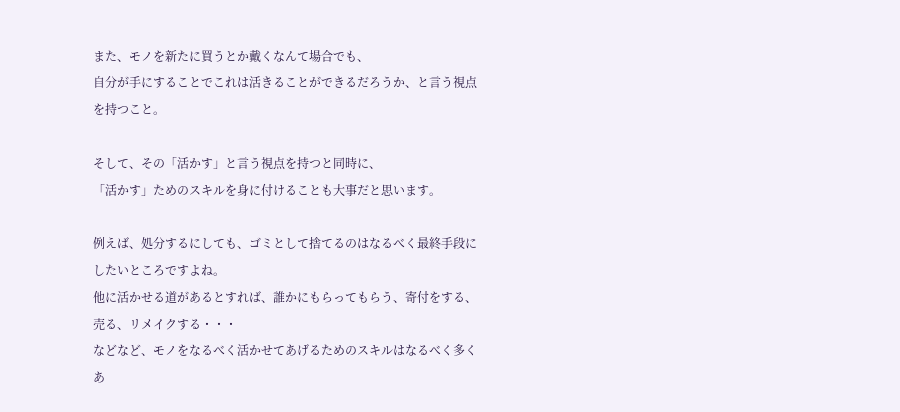また、モノを新たに買うとか戴くなんて場合でも、
自分が手にすることでこれは活きることができるだろうか、と言う視点を持つこと。

そして、その「活かす」と言う視点を持つと同時に、
「活かす」ためのスキルを身に付けることも大事だと思います。

例えば、処分するにしても、ゴミとして捨てるのはなるべく最終手段にしたいところですよね。
他に活かせる道があるとすれば、誰かにもらってもらう、寄付をする、売る、リメイクする・・・
などなど、モノをなるべく活かせてあげるためのスキルはなるべく多くあ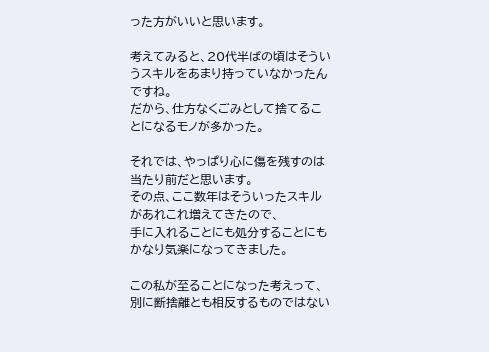った方がいいと思います。

考えてみると、20代半ばの頃はそういうスキルをあまり持っていなかったんですね。
だから、仕方なくごみとして捨てることになるモノが多かった。

それでは、やっぱり心に傷を残すのは当たり前だと思います。
その点、ここ数年はそういったスキルがあれこれ増えてきたので、
手に入れることにも処分することにもかなり気楽になってきました。

この私が至ることになった考えって、別に断捨離とも相反するものではない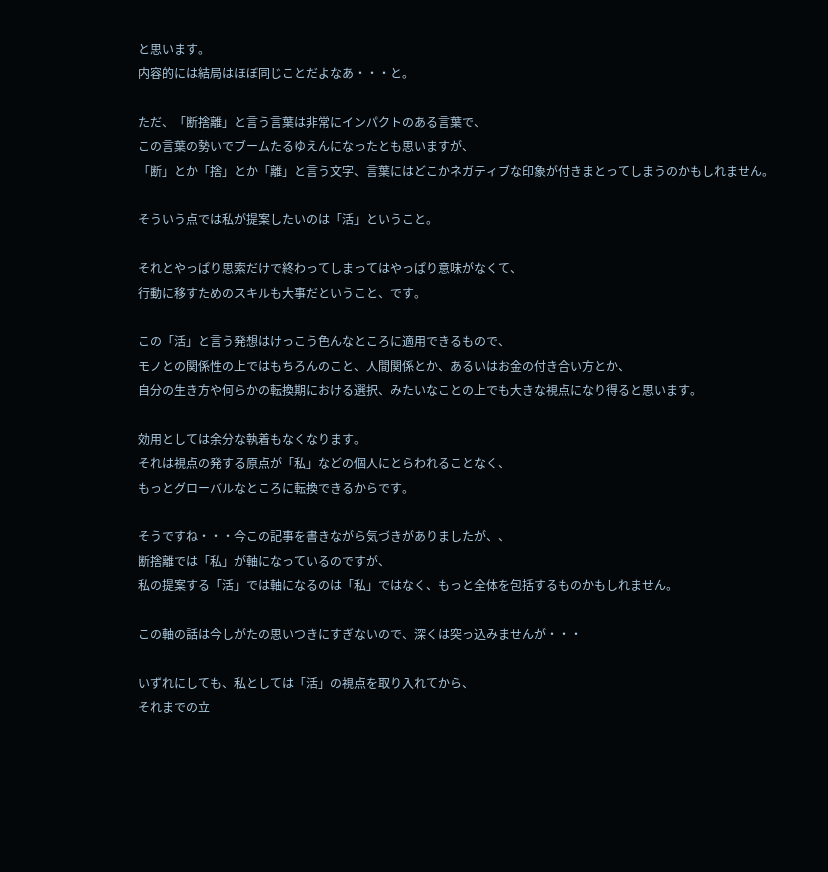と思います。
内容的には結局はほぼ同じことだよなあ・・・と。

ただ、「断捨離」と言う言葉は非常にインパクトのある言葉で、
この言葉の勢いでブームたるゆえんになったとも思いますが、
「断」とか「捨」とか「離」と言う文字、言葉にはどこかネガティブな印象が付きまとってしまうのかもしれません。

そういう点では私が提案したいのは「活」ということ。

それとやっぱり思索だけで終わってしまってはやっぱり意味がなくて、
行動に移すためのスキルも大事だということ、です。

この「活」と言う発想はけっこう色んなところに適用できるもので、
モノとの関係性の上ではもちろんのこと、人間関係とか、あるいはお金の付き合い方とか、
自分の生き方や何らかの転換期における選択、みたいなことの上でも大きな視点になり得ると思います。

効用としては余分な執着もなくなります。
それは視点の発する原点が「私」などの個人にとらわれることなく、
もっとグローバルなところに転換できるからです。

そうですね・・・今この記事を書きながら気づきがありましたが、、
断捨離では「私」が軸になっているのですが、
私の提案する「活」では軸になるのは「私」ではなく、もっと全体を包括するものかもしれません。

この軸の話は今しがたの思いつきにすぎないので、深くは突っ込みませんが・・・

いずれにしても、私としては「活」の視点を取り入れてから、
それまでの立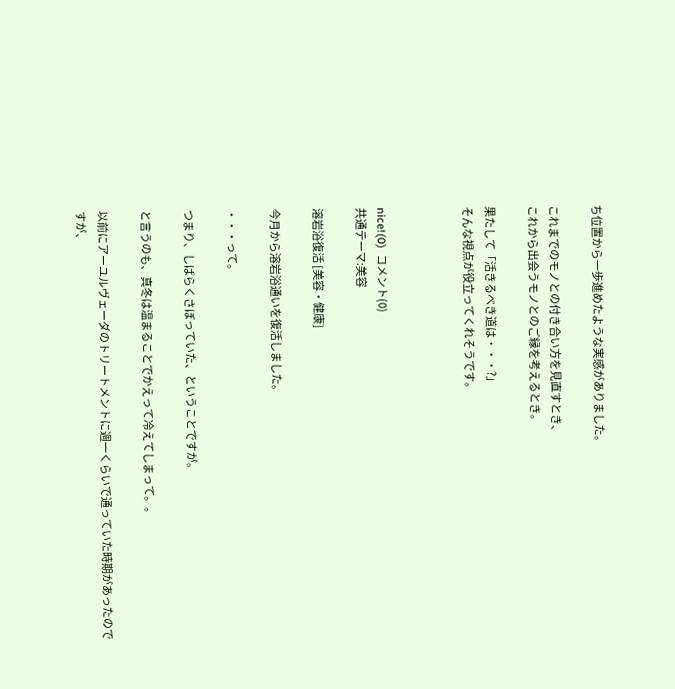ち位置から一歩進めたような実感がありました。

これまでのモノとの付き合い方を見直すとき、
これから出会うモノとのご縁を考えるとき。

果たして「活きるべき道は・・・?」
そんな視点が役立ってくれそうです。



nice!(0)  コメント(0)
共通テーマ:美容

溶岩浴復活 [美容・健康]

今月から溶岩浴通いを復活しました。

・・・って。

つまり、しばらくさぼっていた、ということですが。

と言うのも、真冬は温まることでかえって冷えてしまって。。

以前にアーユルヴェーダのトリートメントに週一くらいで通っていた時期があったのですが、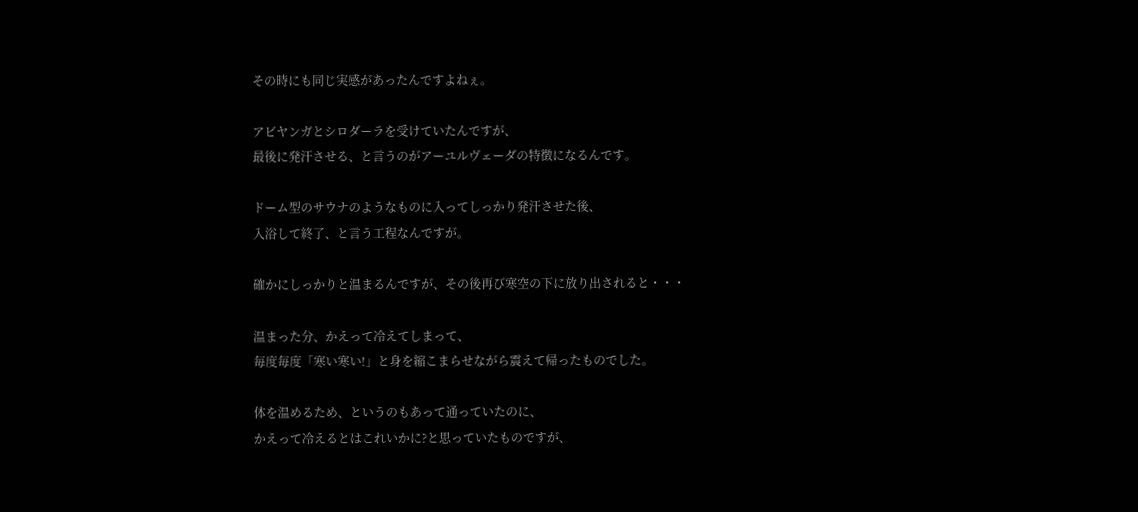その時にも同じ実感があったんですよねぇ。

アビヤンガとシロダーラを受けていたんですが、
最後に発汗させる、と言うのがアーユルヴェーダの特徴になるんです。

ドーム型のサウナのようなものに入ってしっかり発汗させた後、
入浴して終了、と言う工程なんですが。

確かにしっかりと温まるんですが、その後再び寒空の下に放り出されると・・・

温まった分、かえって冷えてしまって、
毎度毎度「寒い寒い!」と身を縮こまらせながら震えて帰ったものでした。

体を温めるため、というのもあって通っていたのに、
かえって冷えるとはこれいかに?と思っていたものですが、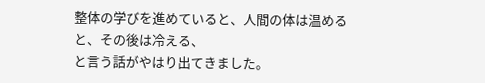整体の学びを進めていると、人間の体は温めると、その後は冷える、
と言う話がやはり出てきました。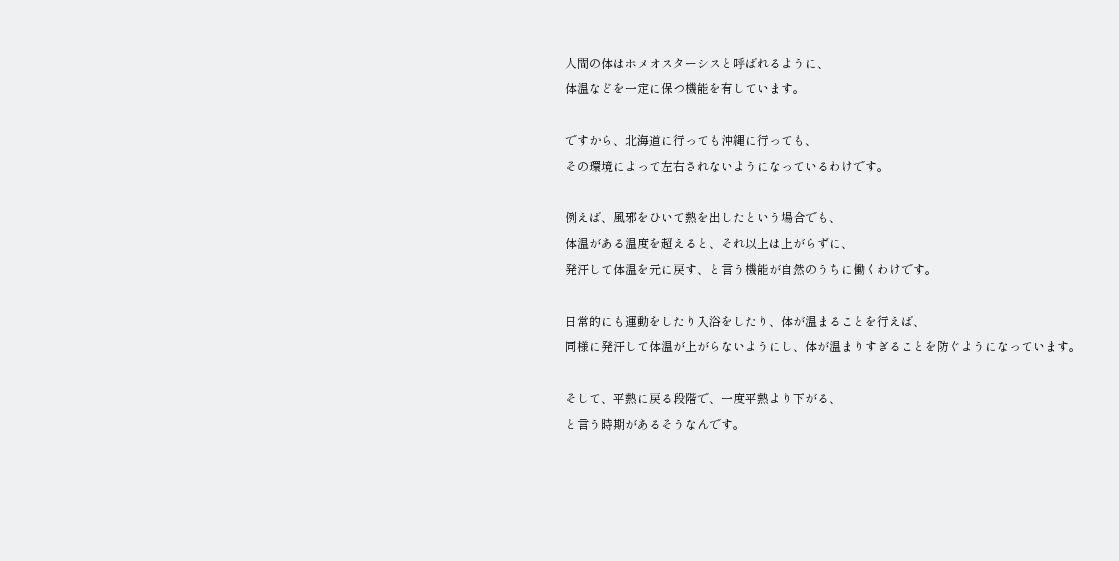人間の体はホメオスターシスと呼ばれるように、
体温などを一定に保つ機能を有しています。

ですから、北海道に行っても沖縄に行っても、
その環境によって左右されないようになっているわけです。

例えば、風邪をひいて熱を出したという場合でも、
体温がある温度を超えると、それ以上は上がらずに、
発汗して体温を元に戻す、と言う機能が自然のうちに働くわけです。

日常的にも運動をしたり入浴をしたり、体が温まることを行えば、
同様に発汗して体温が上がらないようにし、体が温まりすぎることを防ぐようになっています。

そして、平熱に戻る段階で、一度平熱より下がる、
と言う時期があるそうなんです。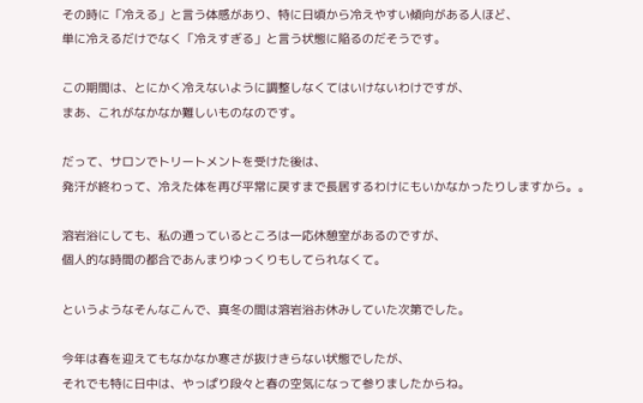その時に「冷える」と言う体感があり、特に日頃から冷えやすい傾向がある人ほど、
単に冷えるだけでなく「冷えすぎる」と言う状態に陥るのだそうです。

この期間は、とにかく冷えないように調整しなくてはいけないわけですが、
まあ、これがなかなか難しいものなのです。

だって、サロンでトリートメントを受けた後は、
発汗が終わって、冷えた体を再び平常に戻すまで長居するわけにもいかなかったりしますから。。

溶岩浴にしても、私の通っているところは一応休憩室があるのですが、
個人的な時間の都合であんまりゆっくりもしてられなくて。

というようなそんなこんで、真冬の間は溶岩浴お休みしていた次第でした。

今年は春を迎えてもなかなか寒さが抜けきらない状態でしたが、
それでも特に日中は、やっぱり段々と春の空気になって参りましたからね。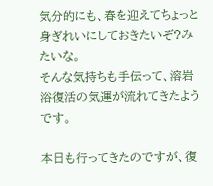気分的にも、春を迎えてちょっと身ぎれいにしておきたいぞ?みたいな。
そんな気持ちも手伝って、溶岩浴復活の気運が流れてきたようです。

本日も行ってきたのですが、復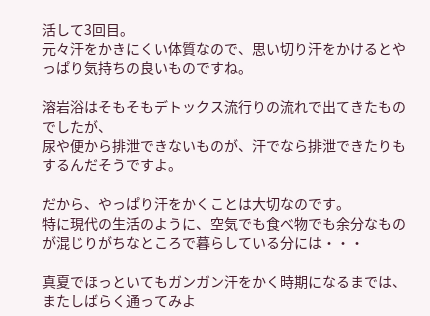活して3回目。
元々汗をかきにくい体質なので、思い切り汗をかけるとやっぱり気持ちの良いものですね。

溶岩浴はそもそもデトックス流行りの流れで出てきたものでしたが、
尿や便から排泄できないものが、汗でなら排泄できたりもするんだそうですよ。

だから、やっぱり汗をかくことは大切なのです。
特に現代の生活のように、空気でも食べ物でも余分なものが混じりがちなところで暮らしている分には・・・

真夏でほっといてもガンガン汗をかく時期になるまでは、
またしばらく通ってみよ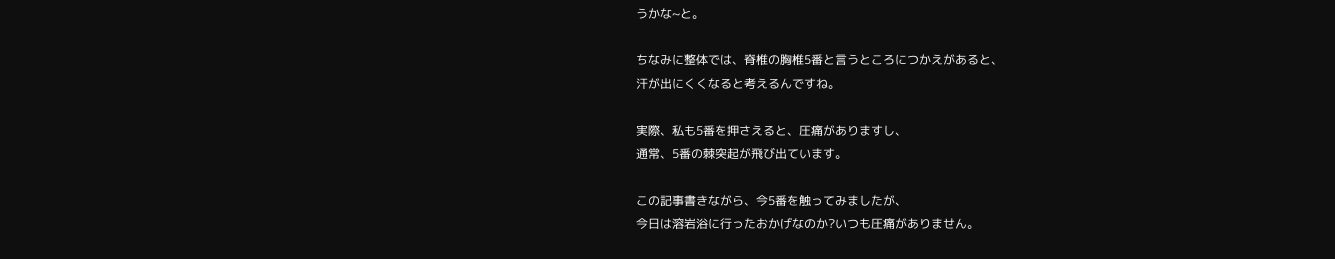うかな~と。

ちなみに整体では、脊椎の胸椎5番と言うところにつかえがあると、
汗が出にくくなると考えるんですね。

実際、私も5番を押さえると、圧痛がありますし、
通常、5番の棘突起が飛び出ています。

この記事書きながら、今5番を触ってみましたが、
今日は溶岩浴に行ったおかげなのか?いつも圧痛がありません。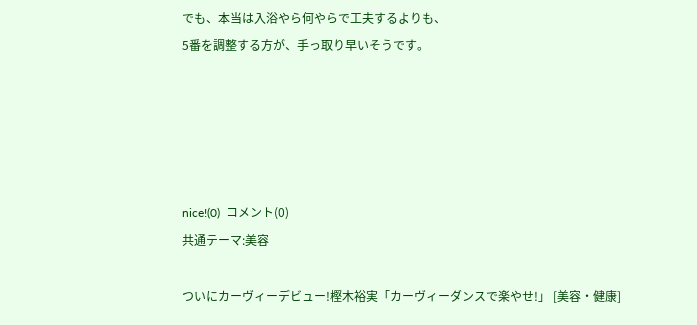でも、本当は入浴やら何やらで工夫するよりも、
5番を調整する方が、手っ取り早いそうです。





nice!(0)  コメント(0)
共通テーマ:美容

ついにカーヴィーデビュー!樫木裕実「カーヴィーダンスで楽やせ!」 [美容・健康]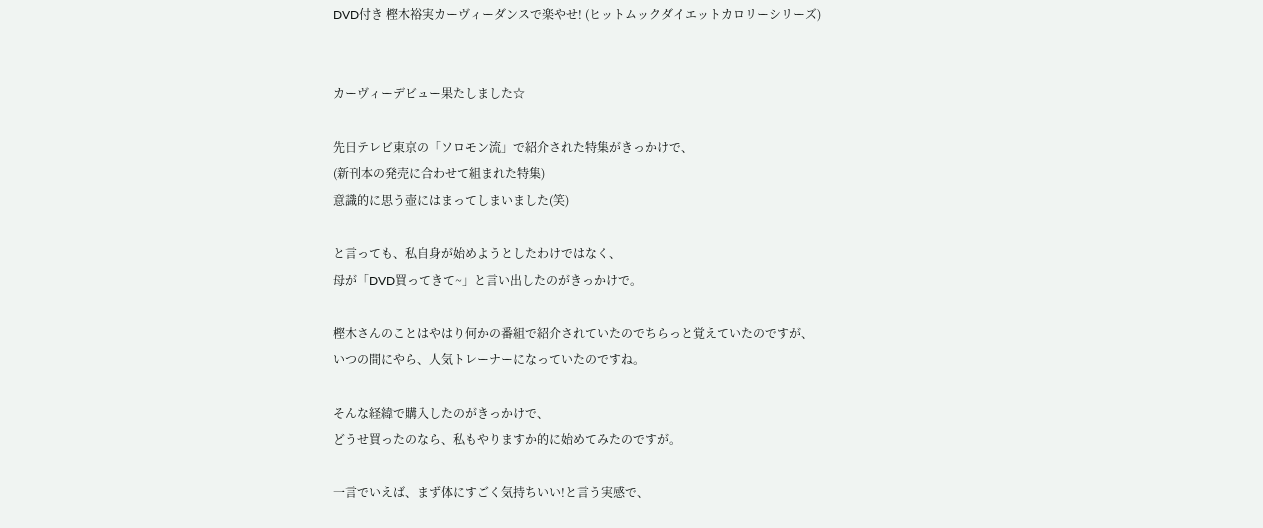DVD付き 樫木裕実カーヴィーダンスで楽やせ! (ヒットムックダイエットカロリーシリーズ)


カーヴィーデビュー果たしました☆

先日テレビ東京の「ソロモン流」で紹介された特集がきっかけで、
(新刊本の発売に合わせて組まれた特集)
意識的に思う壺にはまってしまいました(笑)

と言っても、私自身が始めようとしたわけではなく、
母が「DVD買ってきて~」と言い出したのがきっかけで。

樫木さんのことはやはり何かの番組で紹介されていたのでちらっと覚えていたのですが、
いつの間にやら、人気トレーナーになっていたのですね。

そんな経緯で購入したのがきっかけで、
どうせ買ったのなら、私もやりますか的に始めてみたのですが。

一言でいえば、まず体にすごく気持ちいい!と言う実感で、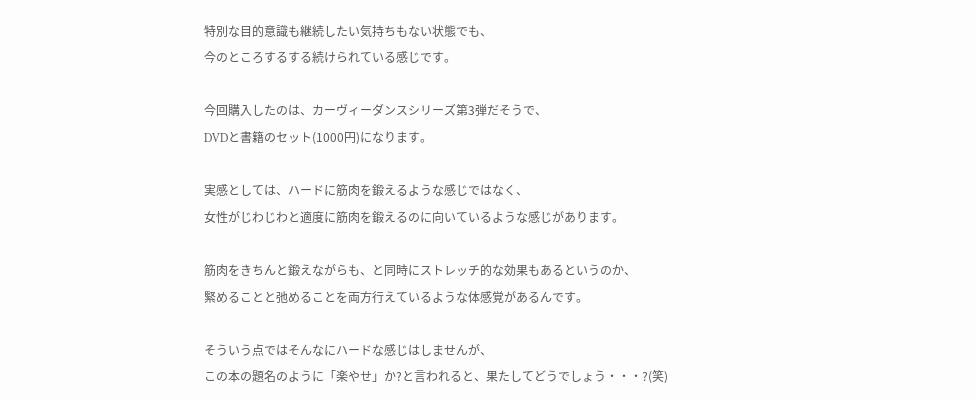特別な目的意識も継続したい気持ちもない状態でも、
今のところするする続けられている感じです。

今回購入したのは、カーヴィーダンスシリーズ第3弾だそうで、
DVDと書籍のセット(1000円)になります。

実感としては、ハードに筋肉を鍛えるような感じではなく、
女性がじわじわと適度に筋肉を鍛えるのに向いているような感じがあります。

筋肉をきちんと鍛えながらも、と同時にストレッチ的な効果もあるというのか、
緊めることと弛めることを両方行えているような体感覚があるんです。

そういう点ではそんなにハードな感じはしませんが、
この本の題名のように「楽やせ」か?と言われると、果たしてどうでしょう・・・?(笑)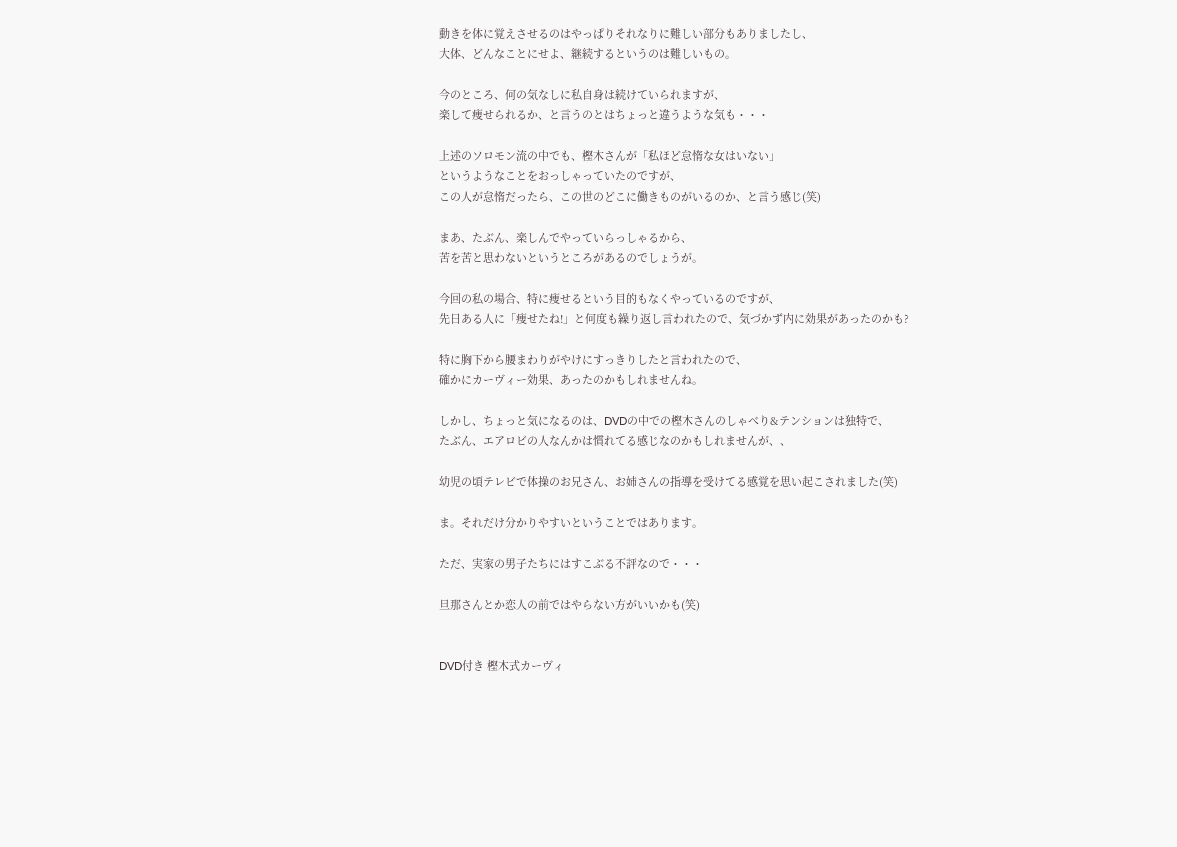動きを体に覚えさせるのはやっぱりそれなりに難しい部分もありましたし、
大体、どんなことにせよ、継続するというのは難しいもの。

今のところ、何の気なしに私自身は続けていられますが、
楽して痩せられるか、と言うのとはちょっと違うような気も・・・

上述のソロモン流の中でも、樫木さんが「私ほど怠惰な女はいない」
というようなことをおっしゃっていたのですが、
この人が怠惰だったら、この世のどこに働きものがいるのか、と言う感じ(笑)

まあ、たぶん、楽しんでやっていらっしゃるから、
苦を苦と思わないというところがあるのでしょうが。

今回の私の場合、特に痩せるという目的もなくやっているのですが、
先日ある人に「痩せたね!」と何度も繰り返し言われたので、気づかず内に効果があったのかも?

特に胸下から腰まわりがやけにすっきりしたと言われたので、
確かにカーヴィー効果、あったのかもしれませんね。

しかし、ちょっと気になるのは、DVDの中での樫木さんのしゃべり&テンションは独特で、
たぶん、エアロビの人なんかは慣れてる感じなのかもしれませんが、、

幼児の頃テレビで体操のお兄さん、お姉さんの指導を受けてる感覚を思い起こされました(笑)

ま。それだけ分かりやすいということではあります。

ただ、実家の男子たちにはすこぶる不評なので・・・

旦那さんとか恋人の前ではやらない方がいいかも(笑)


DVD付き 樫木式カーヴィ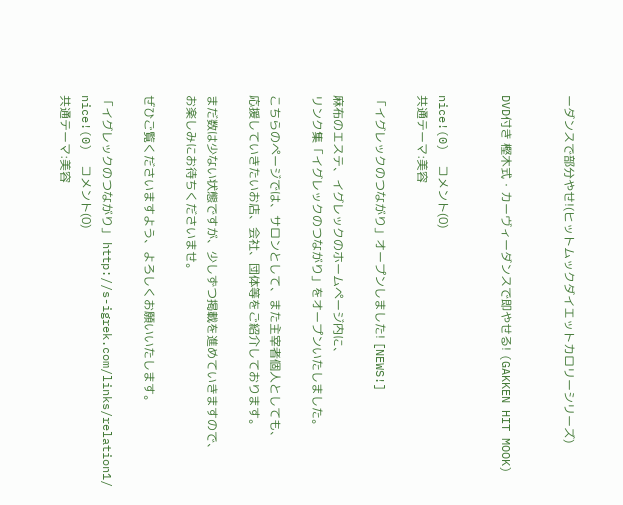ーダンスで部分やせ!(ヒットムックダイエットカロリーシリーズ)


DVD付き 樫木式・カーヴィーダンスで即やせる! (GAKKEN HIT MOOK)


nice!(0)  コメント(0)
共通テーマ:美容

「イグレックのつながり」オープンしました! [NEWS!]

麻布のエステ、イグレックのホームページ内に、
リンク集「イグレックのつながり」をオープンいたしました。

こちらのページでは、サロンとして、また主宰者個人としても、
応援していきたいお店、会社、団体等をご紹介しております。

まだ数は少ない状態ですが、少しずつ掲載を進めていきますので、
お楽しみにお待ちくださいませ。

ぜひご覧くださいますよう、よろしくお願いいたします。

「イグレックのつながり」 http://s-igrek.com/links/relation1/
nice!(0)  コメント(0)
共通テーマ:美容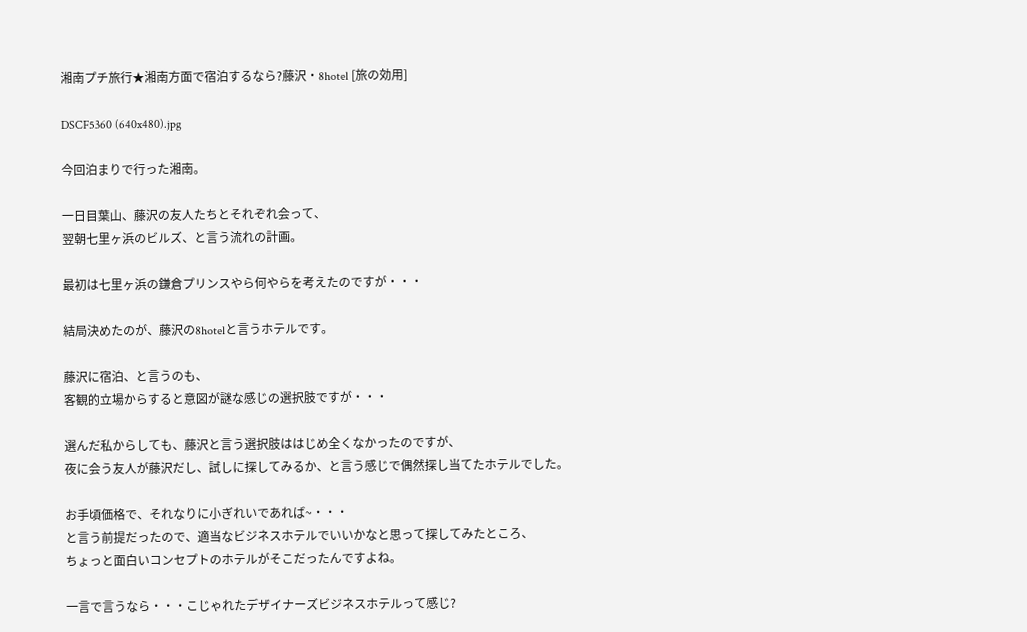湘南プチ旅行★湘南方面で宿泊するなら?藤沢・8hotel [旅の効用]

DSCF5360 (640x480).jpg

今回泊まりで行った湘南。

一日目葉山、藤沢の友人たちとそれぞれ会って、
翌朝七里ヶ浜のビルズ、と言う流れの計画。

最初は七里ヶ浜の鎌倉プリンスやら何やらを考えたのですが・・・

結局決めたのが、藤沢の8hotelと言うホテルです。

藤沢に宿泊、と言うのも、
客観的立場からすると意図が謎な感じの選択肢ですが・・・

選んだ私からしても、藤沢と言う選択肢ははじめ全くなかったのですが、
夜に会う友人が藤沢だし、試しに探してみるか、と言う感じで偶然探し当てたホテルでした。

お手頃価格で、それなりに小ぎれいであれば~・・・
と言う前提だったので、適当なビジネスホテルでいいかなと思って探してみたところ、
ちょっと面白いコンセプトのホテルがそこだったんですよね。

一言で言うなら・・・こじゃれたデザイナーズビジネスホテルって感じ?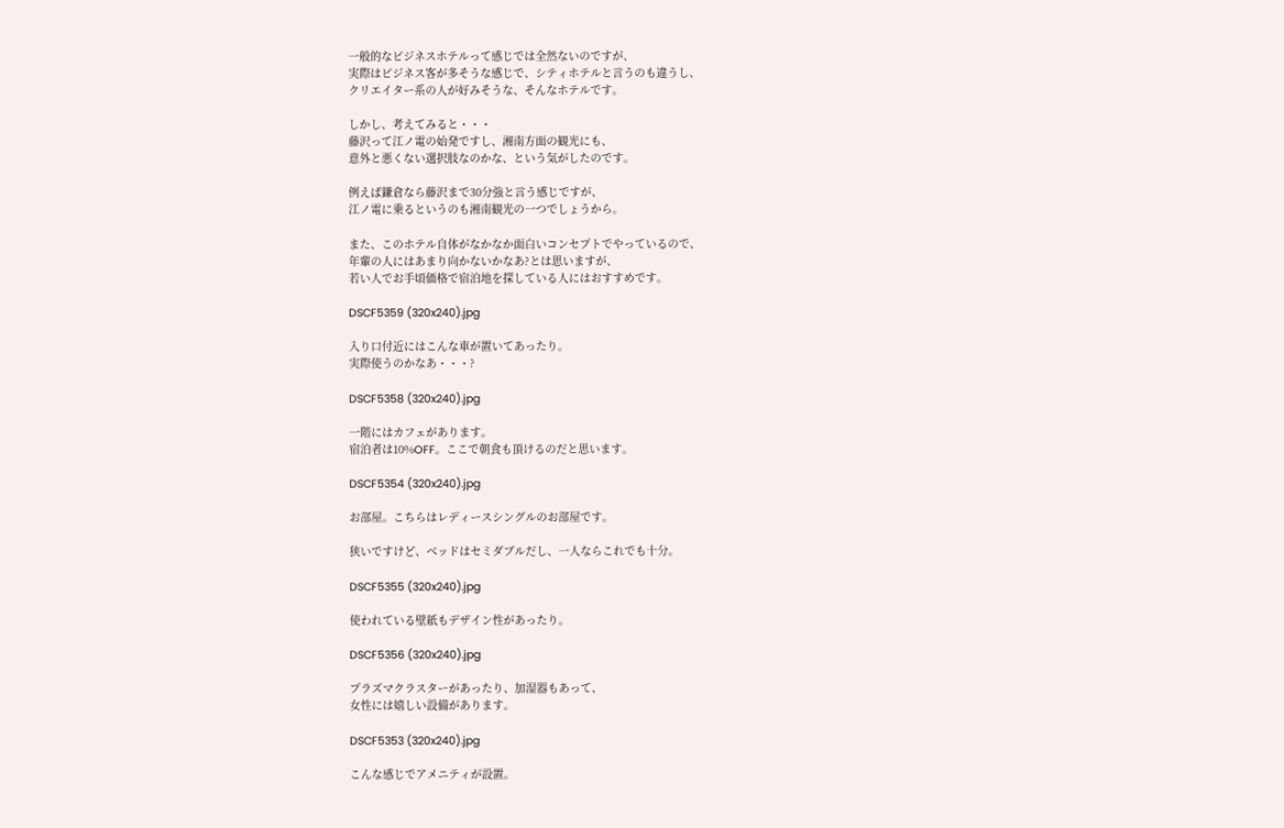一般的なビジネスホテルって感じでは全然ないのですが、
実際はビジネス客が多そうな感じで、シティホテルと言うのも違うし、
クリエイター系の人が好みそうな、そんなホテルです。

しかし、考えてみると・・・
藤沢って江ノ電の始発ですし、湘南方面の観光にも、
意外と悪くない選択肢なのかな、という気がしたのです。

例えば鎌倉なら藤沢まで30分強と言う感じですが、
江ノ電に乗るというのも湘南観光の一つでしょうから。

また、このホテル自体がなかなか面白いコンセプトでやっているので、
年輩の人にはあまり向かないかなあ?とは思いますが、
若い人でお手頃価格で宿泊地を探している人にはおすすめです。

DSCF5359 (320x240).jpg

入り口付近にはこんな車が置いてあったり。
実際使うのかなあ・・・?

DSCF5358 (320x240).jpg

一階にはカフェがあります。
宿泊者は10%OFF。ここで朝食も頂けるのだと思います。

DSCF5354 (320x240).jpg

お部屋。こちらはレディースシングルのお部屋です。

狭いですけど、ベッドはセミダブルだし、一人ならこれでも十分。

DSCF5355 (320x240).jpg

使われている壁紙もデザイン性があったり。

DSCF5356 (320x240).jpg

プラズマクラスターがあったり、加湿器もあって、
女性には嬉しい設備があります。

DSCF5353 (320x240).jpg

こんな感じでアメニティが設置。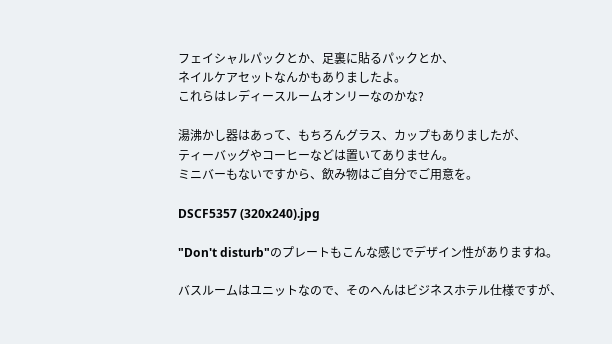フェイシャルパックとか、足裏に貼るパックとか、
ネイルケアセットなんかもありましたよ。
これらはレディースルームオンリーなのかな?

湯沸かし器はあって、もちろんグラス、カップもありましたが、
ティーバッグやコーヒーなどは置いてありません。
ミニバーもないですから、飲み物はご自分でご用意を。

DSCF5357 (320x240).jpg

"Don't disturb"のプレートもこんな感じでデザイン性がありますね。

バスルームはユニットなので、そのへんはビジネスホテル仕様ですが、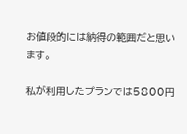お値段的には納得の範囲だと思います。

私が利用したプランでは5800円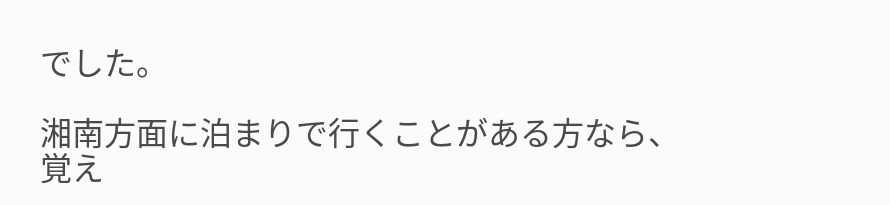でした。

湘南方面に泊まりで行くことがある方なら、覚え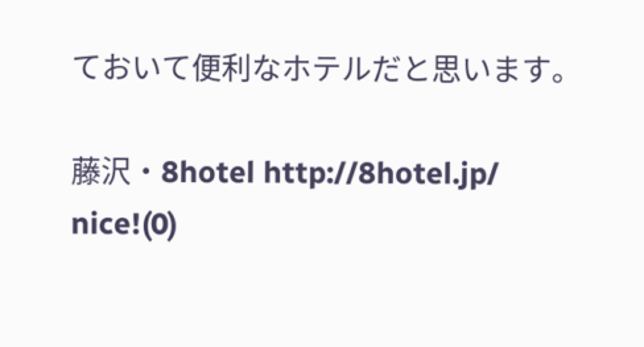ておいて便利なホテルだと思います。

藤沢・8hotel http://8hotel.jp/
nice!(0)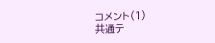コメント(1)
共通テ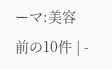ーマ:美容
前の10件 | -